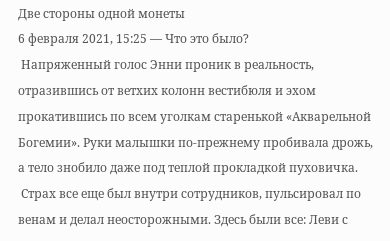Две стороны одной монеты
6 февраля 2021, 15:25 — Что это было?
 Напряженный голос Энни проник в реальность, отразившись от ветхих колонн вестибюля и эхом прокатившись по всем уголкам старенькой «Акварельной Богемии». Руки малышки по-прежнему пробивала дрожь, а тело знобило даже под теплой прокладкой пуховичка.
 Страх все еще был внутри сотрудников, пульсировал по венам и делал неосторожными. Здесь были все: Леви с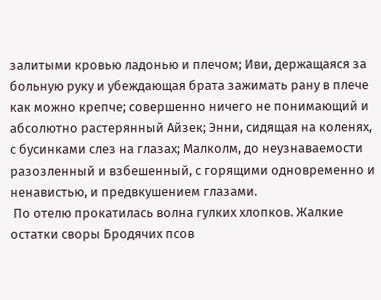залитыми кровью ладонью и плечом; Иви, держащаяся за больную руку и убеждающая брата зажимать рану в плече как можно крепче; совершенно ничего не понимающий и абсолютно растерянный Айзек; Энни, сидящая на коленях, с бусинками слез на глазах; Малколм, до неузнаваемости разозленный и взбешенный, с горящими одновременно и ненавистью, и предвкушением глазами.
 По отелю прокатилась волна гулких хлопков. Жалкие остатки своры Бродячих псов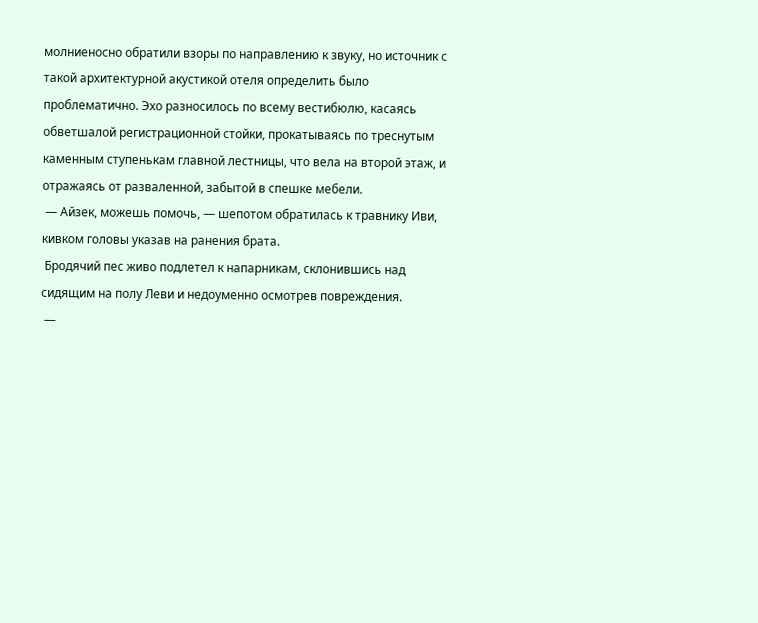молниеносно обратили взоры по направлению к звуку, но источник с такой архитектурной акустикой отеля определить было проблематично. Эхо разносилось по всему вестибюлю, касаясь обветшалой регистрационной стойки, прокатываясь по треснутым каменным ступенькам главной лестницы, что вела на второй этаж, и отражаясь от разваленной, забытой в спешке мебели.
 — Айзек, можешь помочь, — шепотом обратилась к травнику Иви, кивком головы указав на ранения брата.
 Бродячий пес живо подлетел к напарникам, склонившись над сидящим на полу Леви и недоуменно осмотрев повреждения.
 —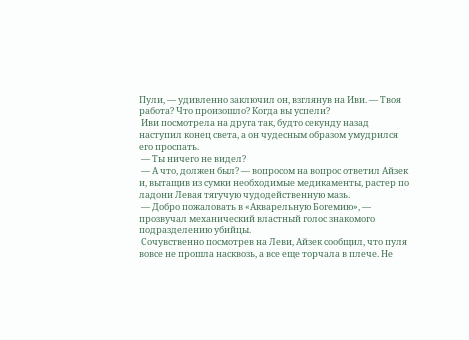Пули, — удивленно заключил он, взглянув на Иви. — Твоя работа? Что произошло? Когда вы успели?
 Иви посмотрела на друга так, будто секунду назад наступил конец света, а он чудесным образом умудрился его проспать.
 — Ты ничего не видел?
 — А что, должен был? — вопросом на вопрос ответил Айзек и, вытащив из сумки необходимые медикаменты, растер по ладони Левая тягучую чудодейственную мазь.
 — Добро пожаловать в «Акварельную Богемию», — прозвучал механический властный голос знакомого подразделению убийцы.
 Сочувственно посмотрев на Леви, Айзек сообщил, что пуля вовсе не прошла насквозь, а все еще торчала в плече. Не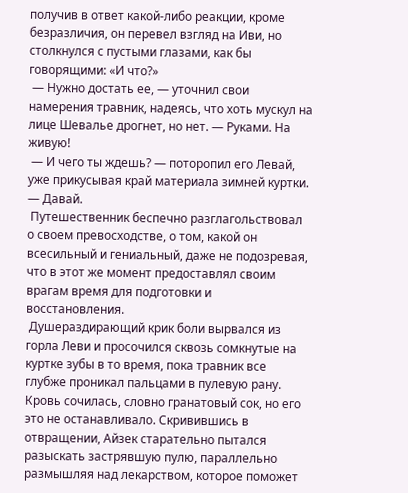получив в ответ какой-либо реакции, кроме безразличия, он перевел взгляд на Иви, но столкнулся с пустыми глазами, как бы говорящими: «И что?»
 — Нужно достать ее, — уточнил свои намерения травник, надеясь, что хоть мускул на лице Шевалье дрогнет, но нет. — Руками. На живую!
 — И чего ты ждешь? — поторопил его Левай, уже прикусывая край материала зимней куртки. — Давай.
 Путешественник беспечно разглагольствовал о своем превосходстве, о том, какой он всесильный и гениальный, даже не подозревая, что в этот же момент предоставлял своим врагам время для подготовки и восстановления.
 Душераздирающий крик боли вырвался из горла Леви и просочился сквозь сомкнутые на куртке зубы в то время, пока травник все глубже проникал пальцами в пулевую рану. Кровь сочилась, словно гранатовый сок, но его это не останавливало. Скривившись в отвращении, Айзек старательно пытался разыскать застрявшую пулю, параллельно размышляя над лекарством, которое поможет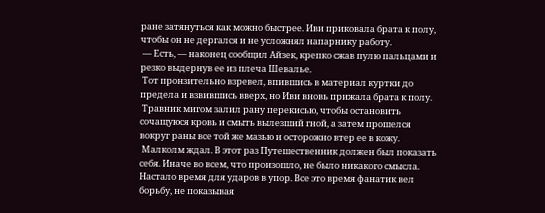ране затянуться как можно быстрее. Иви приковала брата к полу, чтобы он не дергался и не усложнял напарнику работу.
 — Есть, — наконец сообщил Айзек, крепко сжав пулю пальцами и резко выдернув ее из плеча Шевалье.
 Тот пронзительно взревел, впившись в материал куртки до предела и взвившись вверх, но Иви вновь прижала брата к полу.
 Травник мигом залил рану перекисью, чтобы остановить сочащуюся кровь и смыть вылезший гной, а затем прошелся вокруг раны все той же мазью и осторожно втер ее в кожу.
 Малколм ждал. В этот раз Путешественник должен был показать себя. Иначе во всем, что произошло, не было никакого смысла. Настало время для ударов в упор. Все это время фанатик вел борьбу, не показывая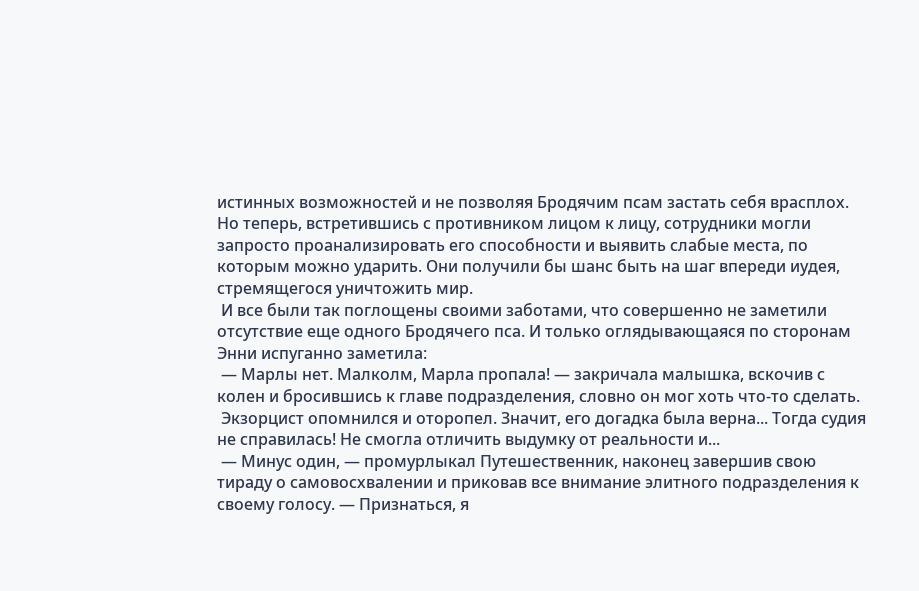истинных возможностей и не позволяя Бродячим псам застать себя врасплох. Но теперь, встретившись с противником лицом к лицу, сотрудники могли запросто проанализировать его способности и выявить слабые места, по которым можно ударить. Они получили бы шанс быть на шаг впереди иудея, стремящегося уничтожить мир.
 И все были так поглощены своими заботами, что совершенно не заметили отсутствие еще одного Бродячего пса. И только оглядывающаяся по сторонам Энни испуганно заметила:
 — Марлы нет. Малколм, Марла пропала! — закричала малышка, вскочив с колен и бросившись к главе подразделения, словно он мог хоть что-то сделать.
 Экзорцист опомнился и оторопел. Значит, его догадка была верна... Тогда судия не справилась! Не смогла отличить выдумку от реальности и...
 — Минус один, — промурлыкал Путешественник, наконец завершив свою тираду о самовосхвалении и приковав все внимание элитного подразделения к своему голосу. — Признаться, я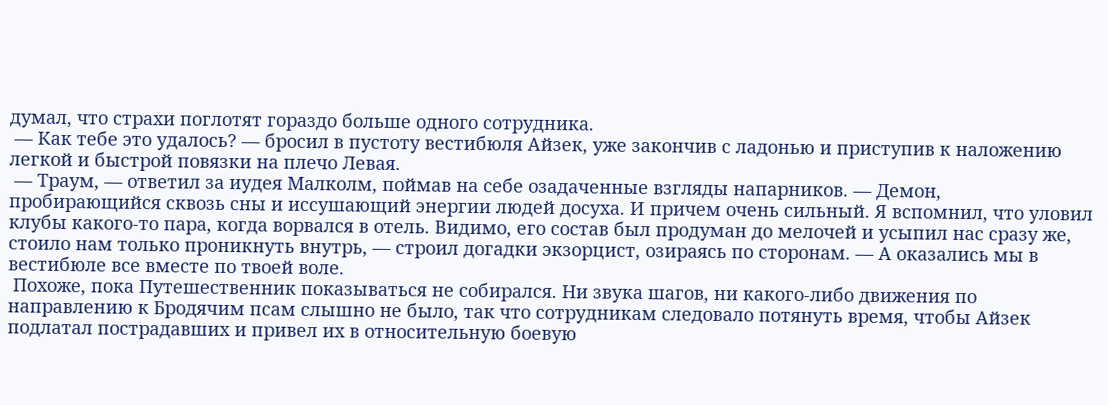думал, что страхи поглотят гораздо больше одного сотрудника.
 — Как тебе это удалось? — бросил в пустоту вестибюля Айзек, уже закончив с ладонью и приступив к наложению легкой и быстрой повязки на плечо Левая.
 — Траум, — ответил за иудея Малколм, поймав на себе озадаченные взгляды напарников. — Демон, пробирающийся сквозь сны и иссушающий энергии людей досуха. И причем очень сильный. Я вспомнил, что уловил клубы какого-то пара, когда ворвался в отель. Видимо, его состав был продуман до мелочей и усыпил нас сразу же, стоило нам только проникнуть внутрь, — строил догадки экзорцист, озираясь по сторонам. — А оказались мы в вестибюле все вместе по твоей воле.
 Похоже, пока Путешественник показываться не собирался. Ни звука шагов, ни какого-либо движения по направлению к Бродячим псам слышно не было, так что сотрудникам следовало потянуть время, чтобы Айзек подлатал пострадавших и привел их в относительную боевую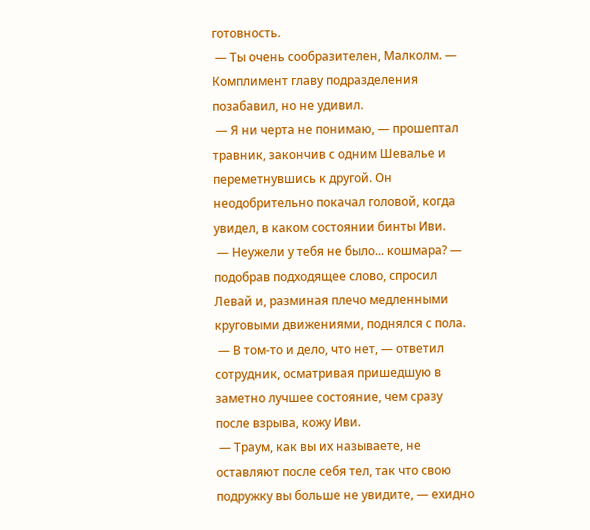готовность.
 — Ты очень сообразителен, Малколм. — Комплимент главу подразделения позабавил, но не удивил.
 — Я ни черта не понимаю, — прошептал травник, закончив с одним Шевалье и переметнувшись к другой. Он неодобрительно покачал головой, когда увидел, в каком состоянии бинты Иви.
 — Неужели у тебя не было... кошмара? — подобрав подходящее слово, спросил Левай и, разминая плечо медленными круговыми движениями, поднялся с пола.
 — В том-то и дело, что нет, — ответил сотрудник, осматривая пришедшую в заметно лучшее состояние, чем сразу после взрыва, кожу Иви.
 — Траум, как вы их называете, не оставляют после себя тел, так что свою подружку вы больше не увидите, — ехидно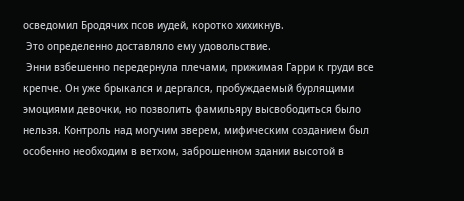осведомил Бродячих псов иудей, коротко хихикнув.
 Это определенно доставляло ему удовольствие.
 Энни взбешенно передернула плечами, прижимая Гарри к груди все крепче. Он уже брыкался и дергался, пробуждаемый бурлящими эмоциями девочки, но позволить фамильяру высвободиться было нельзя. Контроль над могучим зверем, мифическим созданием был особенно необходим в ветхом, заброшенном здании высотой в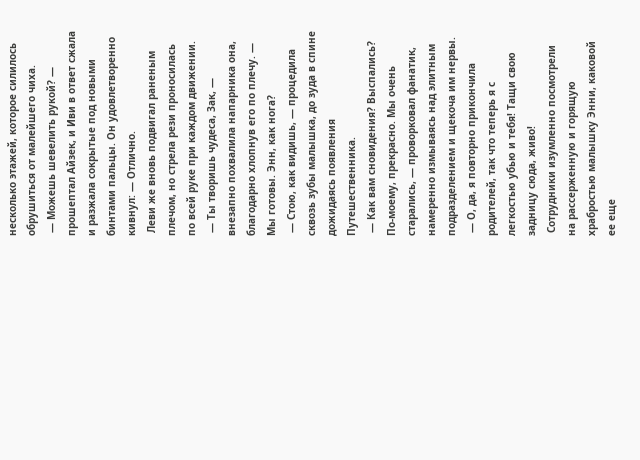несколько этажей, которое силилось обрушиться от малейшего чиха.
 — Можешь шевелить рукой? — прошептал Айзек, и Иви в ответ сжала и разжала сокрытые под новыми бинтами пальцы. Он удовлетворенно кивнул: — Отлично.
 Леви же вновь подвигал раненым плечом, но стрела рези проносилась по всей руке при каждом движении.
 — Ты творишь чудеса, Зак, — внезапно похвалила напарника она, благодарно хлопнув его по плечу. — Мы готовы. Энн, как нога?
 — Стою, как видишь, — процедила сквозь зубы малышка, до зуда в спине дожидаясь появления Путешественника.
 — Как вам сновидения? Выспались? По-моему, прекрасно. Мы очень старались, — проворковал фанатик, намеренно измываясь над элитным подразделением и щекоча им нервы.
 — О, да, я повторно прикончила родителей, так что теперь я с легкостью убью и тебя! Тащи свою задницу сюда, живо!
 Сотрудники изумленно посмотрели на рассерженную и горящую храбростью малышку Энни, каковой ее еще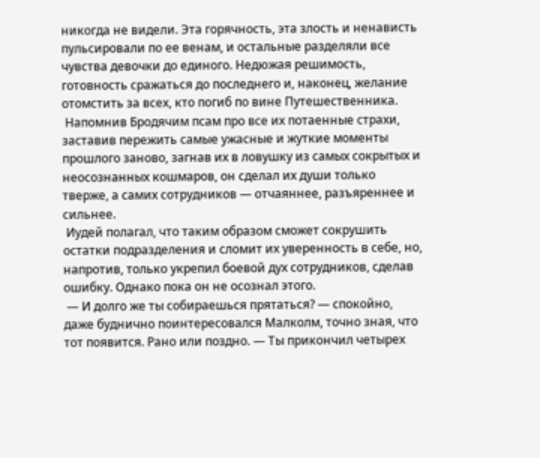никогда не видели. Эта горячность, эта злость и ненависть пульсировали по ее венам, и остальные разделяли все чувства девочки до единого. Недюжая решимость, готовность сражаться до последнего и, наконец, желание отомстить за всех, кто погиб по вине Путешественника.
 Напомнив Бродячим псам про все их потаенные страхи, заставив пережить самые ужасные и жуткие моменты прошлого заново, загнав их в ловушку из самых сокрытых и неосознанных кошмаров, он сделал их души только тверже, а самих сотрудников — отчаяннее, разъяреннее и сильнее.
 Иудей полагал, что таким образом сможет сокрушить остатки подразделения и сломит их уверенность в себе, но, напротив, только укрепил боевой дух сотрудников, сделав ошибку. Однако пока он не осознал этого.
 — И долго же ты собираешься прятаться? — спокойно, даже буднично поинтересовался Малколм, точно зная, что тот появится. Рано или поздно. — Ты прикончил четырех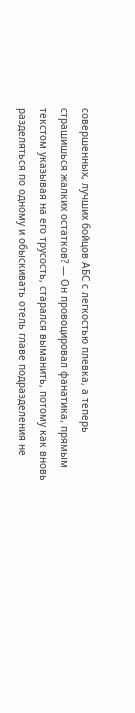совершенных, лучших бойцов АБС с легкостью плевка, а теперь страшишься жалких остатков? — Он провоцировал фанатика, прямым текстом указывая на его трусость, старался выманить, потому как вновь разделяться по одному и обыскивать отель главе подразделения не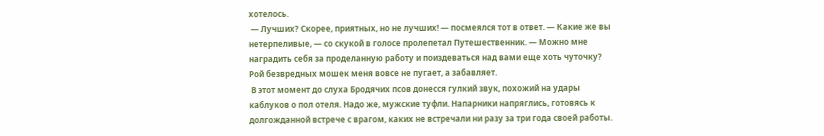хотелось.
 — Лучших? Скорее, приятных, но не лучших! — посмеялся тот в ответ. — Какие же вы нетерпеливые, — со скукой в голосе пролепетал Путешественник. — Можно мне наградить себя за проделанную работу и поиздеваться над вами еще хоть чуточку? Рой безвредных мошек меня вовсе не пугает, а забавляет.
 В этот момент до слуха Бродячих псов донесся гулкий звук, похожий на удары каблуков о пол отеля. Надо же, мужские туфли. Напарники напряглись, готовясь к долгожданной встрече с врагом, каких не встречали ни разу за три года своей работы.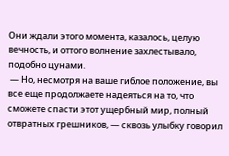Они ждали этого момента, казалось, целую вечность, и оттого волнение захлестывало, подобно цунами.
 — Но, несмотря на ваше гиблое положение, вы все еще продолжаете надеяться на то, что сможете спасти этот ущербный мир, полный отвратных грешников, — сквозь улыбку говорил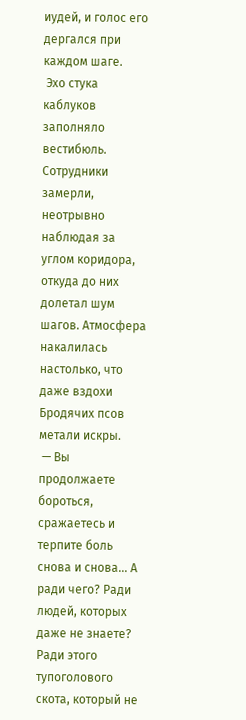иудей, и голос его дергался при каждом шаге.
 Эхо стука каблуков заполняло вестибюль. Сотрудники замерли, неотрывно наблюдая за углом коридора, откуда до них долетал шум шагов. Атмосфера накалилась настолько, что даже вздохи Бродячих псов метали искры.
 — Вы продолжаете бороться, сражаетесь и терпите боль снова и снова... А ради чего? Ради людей, которых даже не знаете? Ради этого тупоголового скота, который не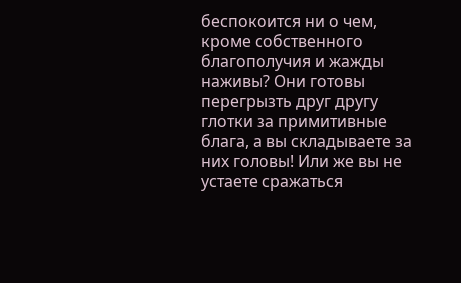беспокоится ни о чем, кроме собственного благополучия и жажды наживы? Они готовы перегрызть друг другу глотки за примитивные блага, а вы складываете за них головы! Или же вы не устаете сражаться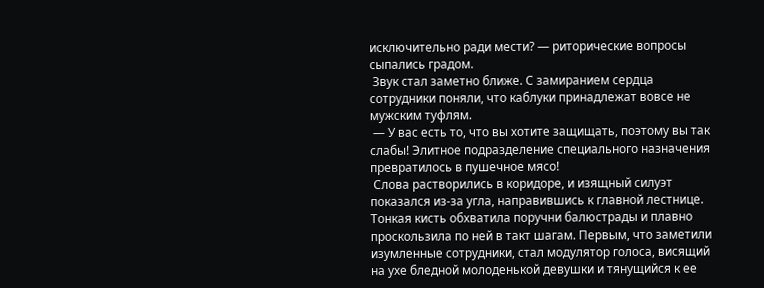исключительно ради мести? — риторические вопросы сыпались градом.
 Звук стал заметно ближе. С замиранием сердца сотрудники поняли, что каблуки принадлежат вовсе не мужским туфлям.
 — У вас есть то, что вы хотите защищать, поэтому вы так слабы! Элитное подразделение специального назначения превратилось в пушечное мясо!
 Слова растворились в коридоре, и изящный силуэт показался из-за угла, направившись к главной лестнице. Тонкая кисть обхватила поручни балюстрады и плавно проскользила по ней в такт шагам. Первым, что заметили изумленные сотрудники, стал модулятор голоса, висящий на ухе бледной молоденькой девушки и тянущийся к ее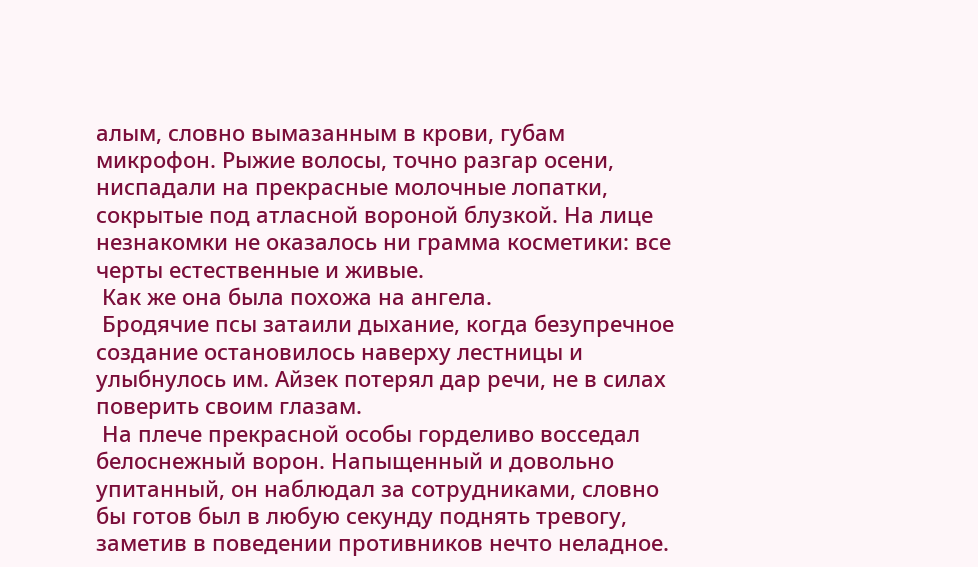алым, словно вымазанным в крови, губам микрофон. Рыжие волосы, точно разгар осени, ниспадали на прекрасные молочные лопатки, сокрытые под атласной вороной блузкой. На лице незнакомки не оказалось ни грамма косметики: все черты естественные и живые.
 Как же она была похожа на ангела.
 Бродячие псы затаили дыхание, когда безупречное создание остановилось наверху лестницы и улыбнулось им. Айзек потерял дар речи, не в силах поверить своим глазам.
 На плече прекрасной особы горделиво восседал белоснежный ворон. Напыщенный и довольно упитанный, он наблюдал за сотрудниками, словно бы готов был в любую секунду поднять тревогу, заметив в поведении противников нечто неладное.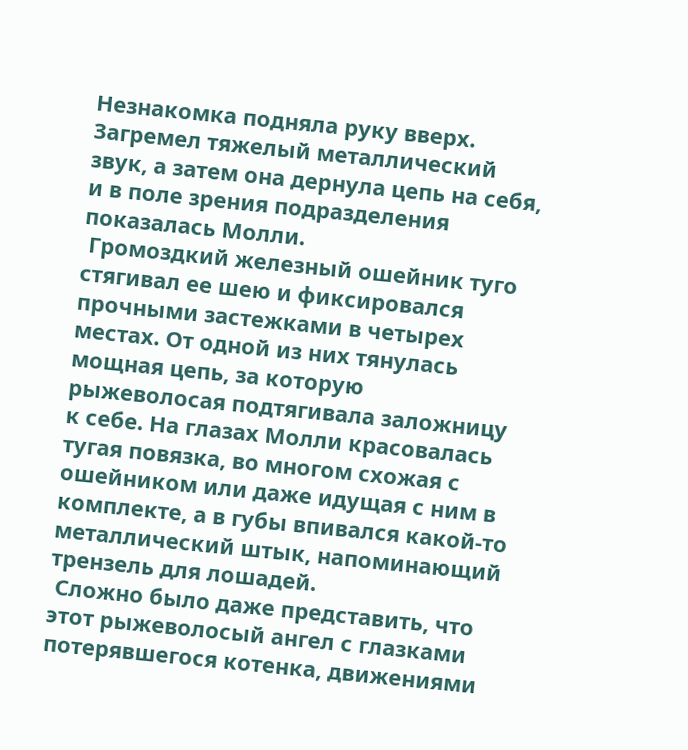Незнакомка подняла руку вверх. Загремел тяжелый металлический звук, а затем она дернула цепь на себя, и в поле зрения подразделения показалась Молли.
 Громоздкий железный ошейник туго стягивал ее шею и фиксировался прочными застежками в четырех местах. От одной из них тянулась мощная цепь, за которую рыжеволосая подтягивала заложницу к себе. На глазах Молли красовалась тугая повязка, во многом схожая с ошейником или даже идущая с ним в комплекте, а в губы впивался какой-то металлический штык, напоминающий трензель для лошадей.
 Сложно было даже представить, что этот рыжеволосый ангел с глазками потерявшегося котенка, движениями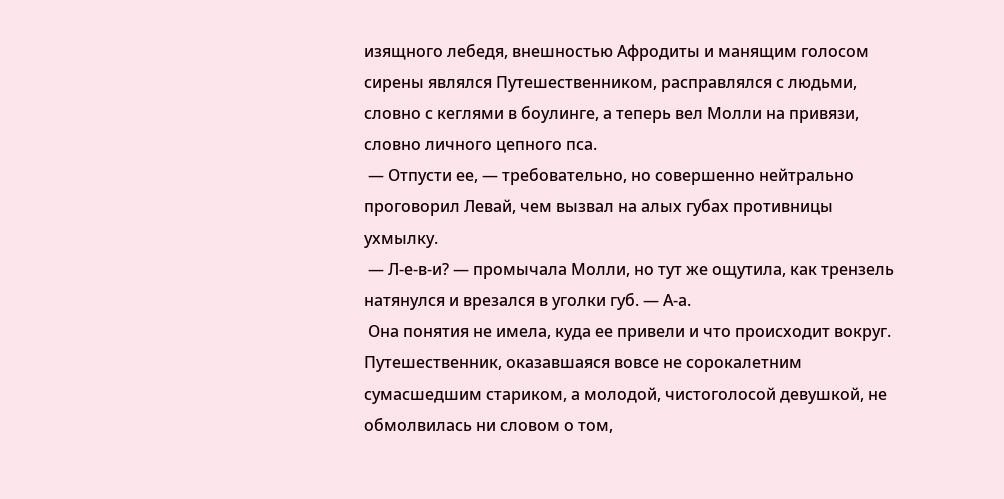изящного лебедя, внешностью Афродиты и манящим голосом сирены являлся Путешественником, расправлялся с людьми, словно с кеглями в боулинге, а теперь вел Молли на привязи, словно личного цепного пса.
 — Отпусти ее, — требовательно, но совершенно нейтрально проговорил Левай, чем вызвал на алых губах противницы ухмылку.
 — Л-е-в-и? — промычала Молли, но тут же ощутила, как трензель натянулся и врезался в уголки губ. — А-а.
 Она понятия не имела, куда ее привели и что происходит вокруг. Путешественник, оказавшаяся вовсе не сорокалетним сумасшедшим стариком, а молодой, чистоголосой девушкой, не обмолвилась ни словом о том,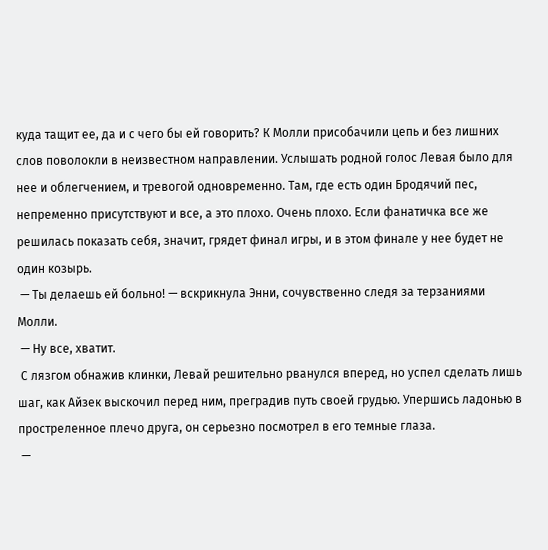куда тащит ее, да и с чего бы ей говорить? К Молли присобачили цепь и без лишних слов поволокли в неизвестном направлении. Услышать родной голос Левая было для нее и облегчением, и тревогой одновременно. Там, где есть один Бродячий пес, непременно присутствуют и все, а это плохо. Очень плохо. Если фанатичка все же решилась показать себя, значит, грядет финал игры, и в этом финале у нее будет не один козырь.
 — Ты делаешь ей больно! — вскрикнула Энни, сочувственно следя за терзаниями Молли.
 — Ну все, хватит.
 С лязгом обнажив клинки, Левай решительно рванулся вперед, но успел сделать лишь шаг, как Айзек выскочил перед ним, преградив путь своей грудью. Упершись ладонью в простреленное плечо друга, он серьезно посмотрел в его темные глаза.
 —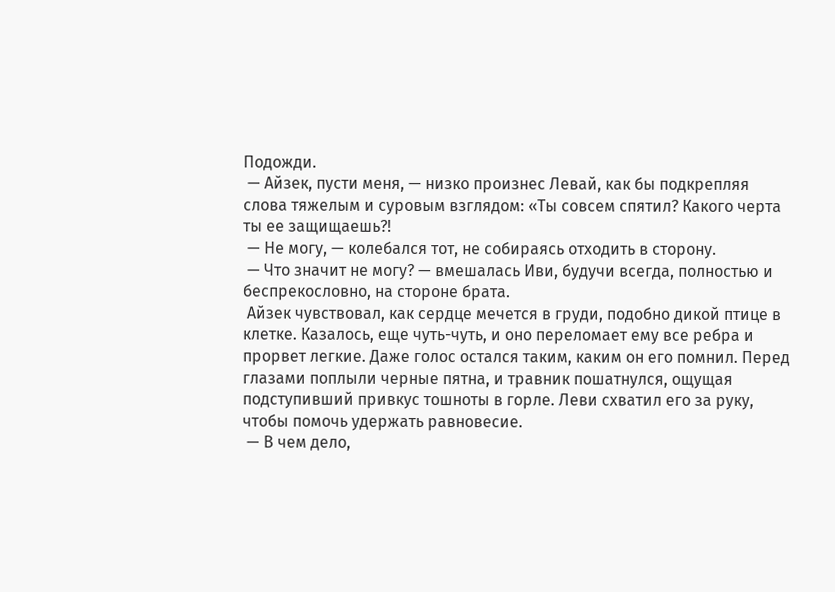Подожди.
 — Айзек, пусти меня, — низко произнес Левай, как бы подкрепляя слова тяжелым и суровым взглядом: «Ты совсем спятил? Какого черта ты ее защищаешь?!
 — Не могу, — колебался тот, не собираясь отходить в сторону.
 — Что значит не могу? — вмешалась Иви, будучи всегда, полностью и беспрекословно, на стороне брата.
 Айзек чувствовал, как сердце мечется в груди, подобно дикой птице в клетке. Казалось, еще чуть-чуть, и оно переломает ему все ребра и прорвет легкие. Даже голос остался таким, каким он его помнил. Перед глазами поплыли черные пятна, и травник пошатнулся, ощущая подступивший привкус тошноты в горле. Леви схватил его за руку, чтобы помочь удержать равновесие.
 — В чем дело,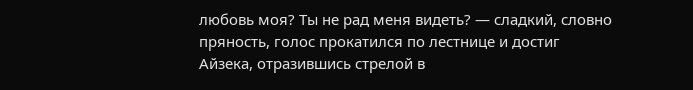любовь моя? Ты не рад меня видеть? — сладкий, словно пряность, голос прокатился по лестнице и достиг Айзека, отразившись стрелой в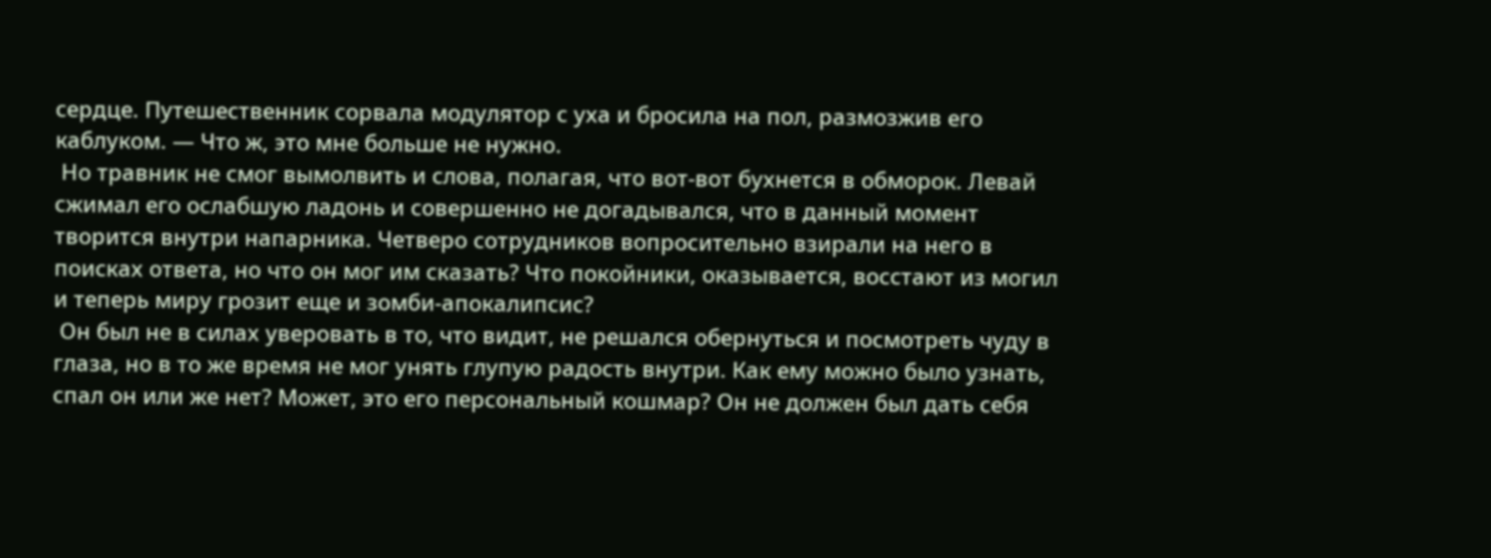сердце. Путешественник сорвала модулятор с уха и бросила на пол, размозжив его каблуком. — Что ж, это мне больше не нужно.
 Но травник не смог вымолвить и слова, полагая, что вот-вот бухнется в обморок. Левай сжимал его ослабшую ладонь и совершенно не догадывался, что в данный момент творится внутри напарника. Четверо сотрудников вопросительно взирали на него в поисках ответа, но что он мог им сказать? Что покойники, оказывается, восстают из могил и теперь миру грозит еще и зомби-апокалипсис?
 Он был не в силах уверовать в то, что видит, не решался обернуться и посмотреть чуду в глаза, но в то же время не мог унять глупую радость внутри. Как ему можно было узнать, спал он или же нет? Может, это его персональный кошмар? Он не должен был дать себя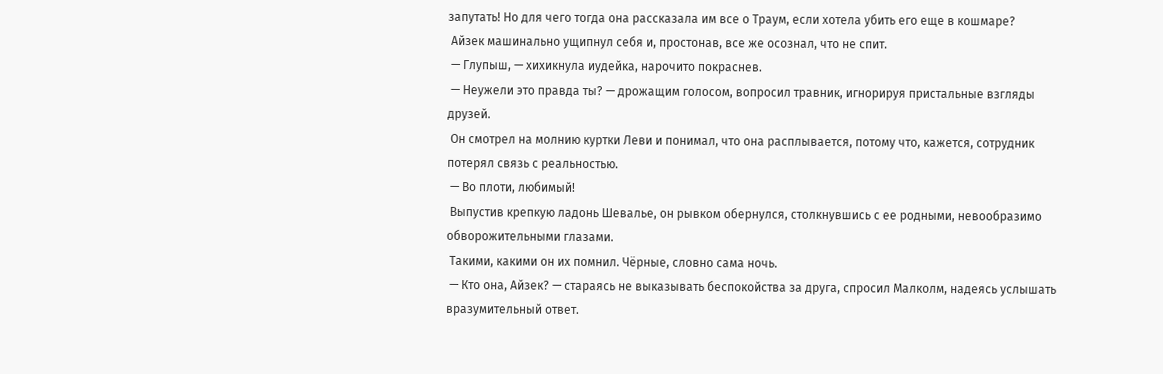запутать! Но для чего тогда она рассказала им все о Траум, если хотела убить его еще в кошмаре?
 Айзек машинально ущипнул себя и, простонав, все же осознал, что не спит.
 — Глупыш, — хихикнула иудейка, нарочито покраснев.
 — Неужели это правда ты? — дрожащим голосом, вопросил травник, игнорируя пристальные взгляды друзей.
 Он смотрел на молнию куртки Леви и понимал, что она расплывается, потому что, кажется, сотрудник потерял связь с реальностью.
 — Во плоти, любимый!
 Выпустив крепкую ладонь Шевалье, он рывком обернулся, столкнувшись с ее родными, невообразимо обворожительными глазами.
 Такими, какими он их помнил. Чёрные, словно сама ночь.
 — Кто она, Айзек? — стараясь не выказывать беспокойства за друга, спросил Малколм, надеясь услышать вразумительный ответ.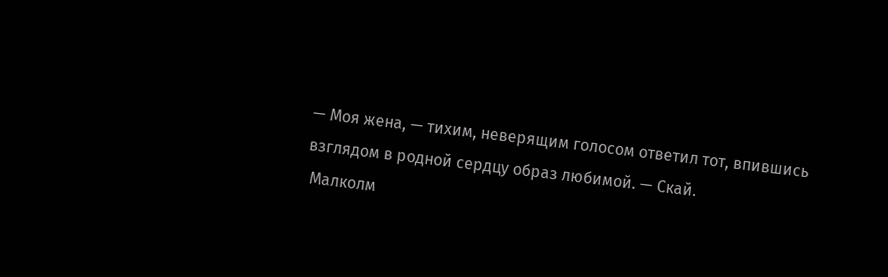— Моя жена, — тихим, неверящим голосом ответил тот, впившись взглядом в родной сердцу образ любимой. — Скай.
 Малколм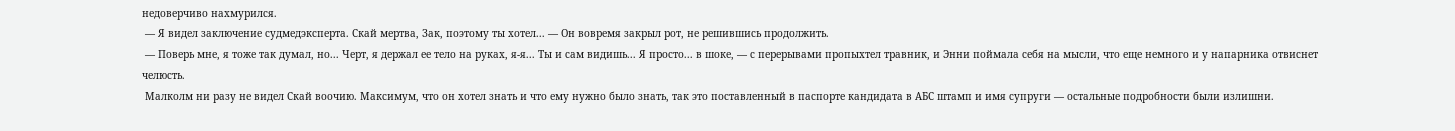недоверчиво нахмурился.
 — Я видел заключение судмедэксперта. Скай мертва, Зак, поэтому ты хотел... — Он вовремя закрыл рот, не решившись продолжить.
 — Поверь мне, я тоже так думал, но... Черт, я держал ее тело на руках, я-я... Ты и сам видишь... Я просто... в шоке, — с перерывами пропыхтел травник, и Энни поймала себя на мысли, что еще немного и у напарника отвиснет челюсть.
 Малколм ни разу не видел Скай воочию. Максимум, что он хотел знать и что ему нужно было знать, так это поставленный в паспорте кандидата в АБС штамп и имя супруги — остальные подробности были излишни.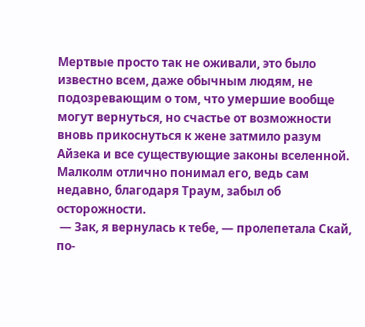Мертвые просто так не оживали, это было известно всем, даже обычным людям, не подозревающим о том, что умершие вообще могут вернуться, но счастье от возможности вновь прикоснуться к жене затмило разум Айзека и все существующие законы вселенной. Малколм отлично понимал его, ведь сам недавно, благодаря Траум, забыл об осторожности.
 — Зак, я вернулась к тебе, — пролепетала Скай, по-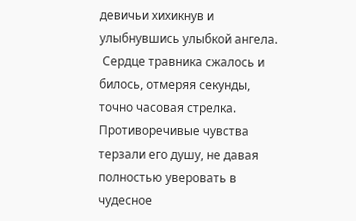девичьи хихикнув и улыбнувшись улыбкой ангела.
 Сердце травника сжалось и билось, отмеряя секунды, точно часовая стрелка. Противоречивые чувства терзали его душу, не давая полностью уверовать в чудесное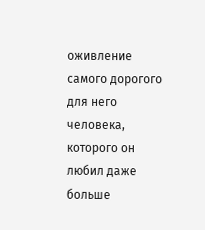оживление самого дорогого для него человека, которого он любил даже больше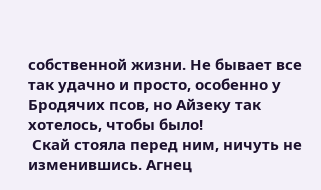собственной жизни. Не бывает все так удачно и просто, особенно у Бродячих псов, но Айзеку так хотелось, чтобы было!
 Скай стояла перед ним, ничуть не изменившись. Агнец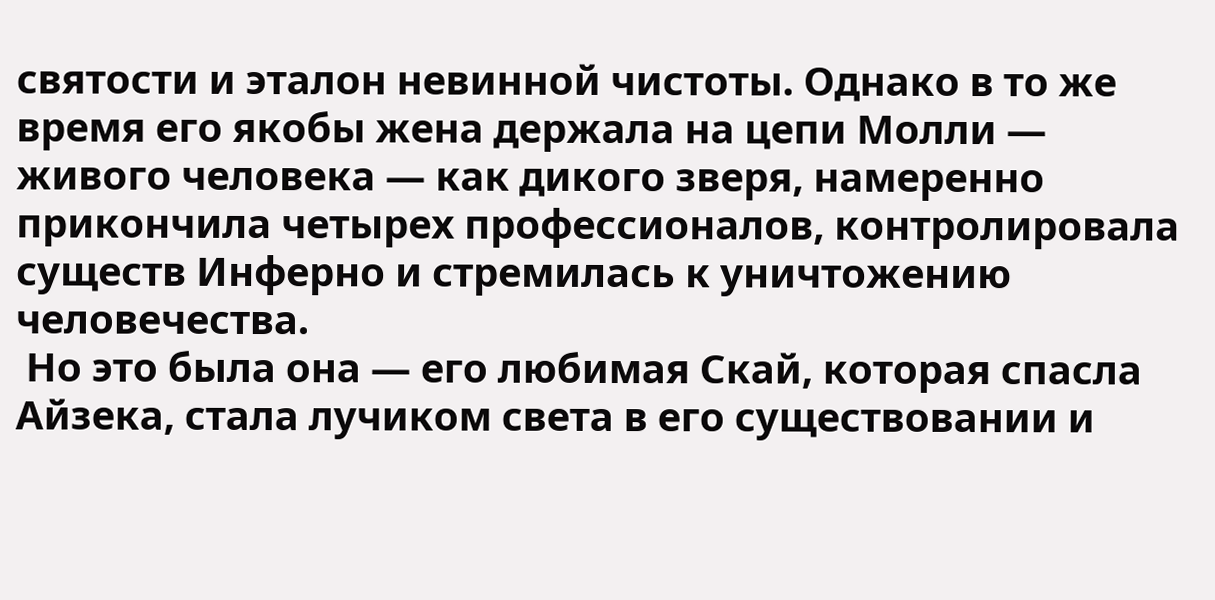святости и эталон невинной чистоты. Однако в то же время его якобы жена держала на цепи Молли — живого человека — как дикого зверя, намеренно прикончила четырех профессионалов, контролировала существ Инферно и стремилась к уничтожению человечества.
 Но это была она — его любимая Скай, которая спасла Айзека, стала лучиком света в его существовании и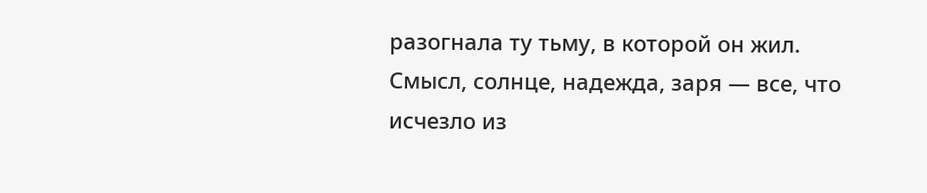разогнала ту тьму, в которой он жил. Смысл, солнце, надежда, заря — все, что исчезло из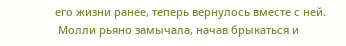его жизни ранее, теперь вернулось вместе с ней.
 Молли рьяно замычала, начав брыкаться и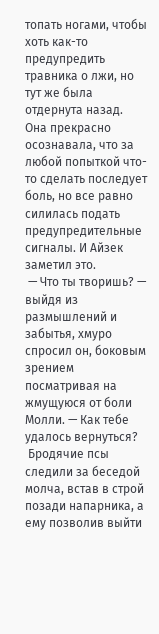топать ногами, чтобы хоть как-то предупредить травника о лжи, но тут же была отдернута назад. Она прекрасно осознавала, что за любой попыткой что-то сделать последует боль, но все равно силилась подать предупредительные сигналы. И Айзек заметил это.
 — Что ты творишь? — выйдя из размышлений и забытья, хмуро спросил он, боковым зрением посматривая на жмущуюся от боли Молли. — Как тебе удалось вернуться?
 Бродячие псы следили за беседой молча, встав в строй позади напарника, а ему позволив выйти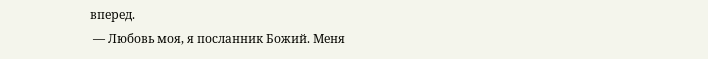вперед.
 — Любовь моя, я посланник Божий. Меня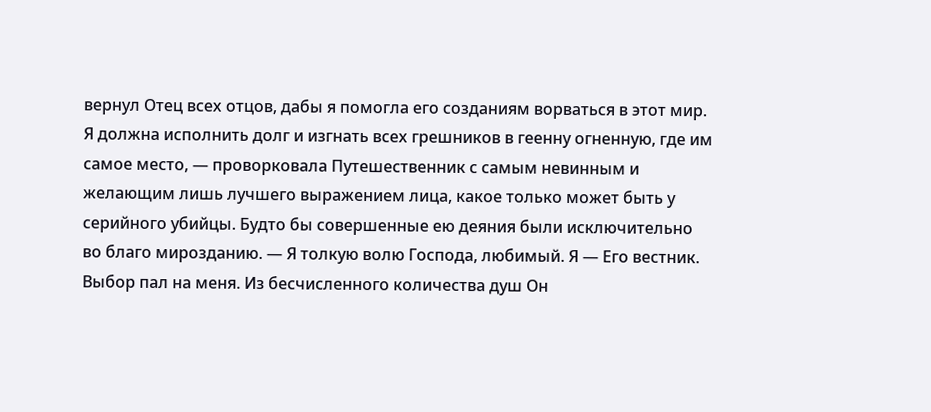вернул Отец всех отцов, дабы я помогла его созданиям ворваться в этот мир. Я должна исполнить долг и изгнать всех грешников в геенну огненную, где им самое место, — проворковала Путешественник с самым невинным и желающим лишь лучшего выражением лица, какое только может быть у серийного убийцы. Будто бы совершенные ею деяния были исключительно во благо мирозданию. — Я толкую волю Господа, любимый. Я — Его вестник. Выбор пал на меня. Из бесчисленного количества душ Он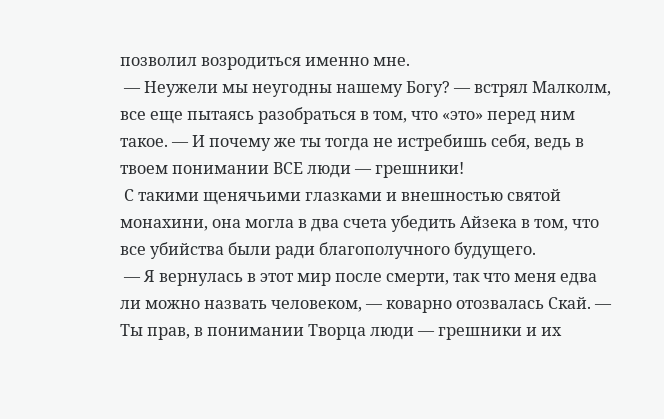позволил возродиться именно мне.
 — Неужели мы неугодны нашему Богу? — встрял Малколм, все еще пытаясь разобраться в том, что «это» перед ним такое. — И почему же ты тогда не истребишь себя, ведь в твоем понимании ВСЕ люди — грешники!
 С такими щенячьими глазками и внешностью святой монахини, она могла в два счета убедить Айзека в том, что все убийства были ради благополучного будущего.
 — Я вернулась в этот мир после смерти, так что меня едва ли можно назвать человеком, — коварно отозвалась Скай. — Ты прав, в понимании Творца люди — грешники и их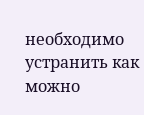необходимо устранить как можно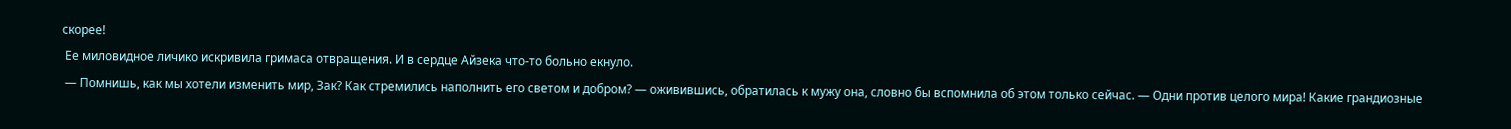скорее!
 Ее миловидное личико искривила гримаса отвращения. И в сердце Айзека что-то больно екнуло.
 — Помнишь, как мы хотели изменить мир, Зак? Как стремились наполнить его светом и добром? — оживившись, обратилась к мужу она, словно бы вспомнила об этом только сейчас. — Одни против целого мира! Какие грандиозные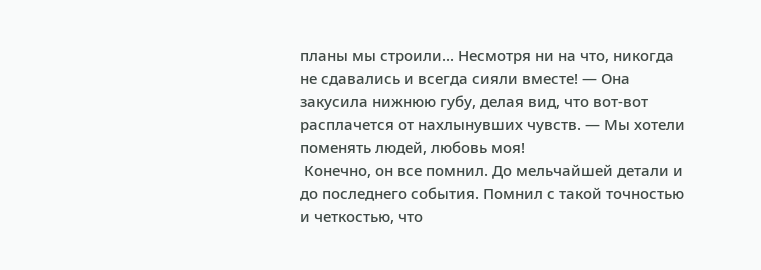планы мы строили... Несмотря ни на что, никогда не сдавались и всегда сияли вместе! — Она закусила нижнюю губу, делая вид, что вот-вот расплачется от нахлынувших чувств. — Мы хотели поменять людей, любовь моя!
 Конечно, он все помнил. До мельчайшей детали и до последнего события. Помнил с такой точностью и четкостью, что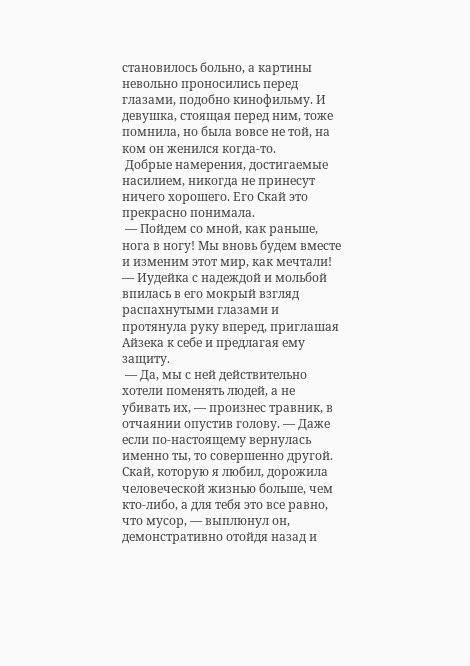становилось больно, а картины невольно проносились перед глазами, подобно кинофильму. И девушка, стоящая перед ним, тоже помнила, но была вовсе не той, на ком он женился когда-то.
 Добрые намерения, достигаемые насилием, никогда не принесут ничего хорошего. Его Скай это прекрасно понимала.
 — Пойдем со мной, как раньше, нога в ногу! Мы вновь будем вместе и изменим этот мир, как мечтали! — Иудейка с надеждой и мольбой впилась в его мокрый взгляд распахнутыми глазами и протянула руку вперед, приглашая Айзека к себе и предлагая ему защиту.
 — Да, мы с ней действительно хотели поменять людей, а не убивать их, — произнес травник, в отчаянии опустив голову. — Даже если по-настоящему вернулась именно ты, то совершенно другой. Скай, которую я любил, дорожила человеческой жизнью больше, чем кто-либо, а для тебя это все равно, что мусор, — выплюнул он, демонстративно отойдя назад и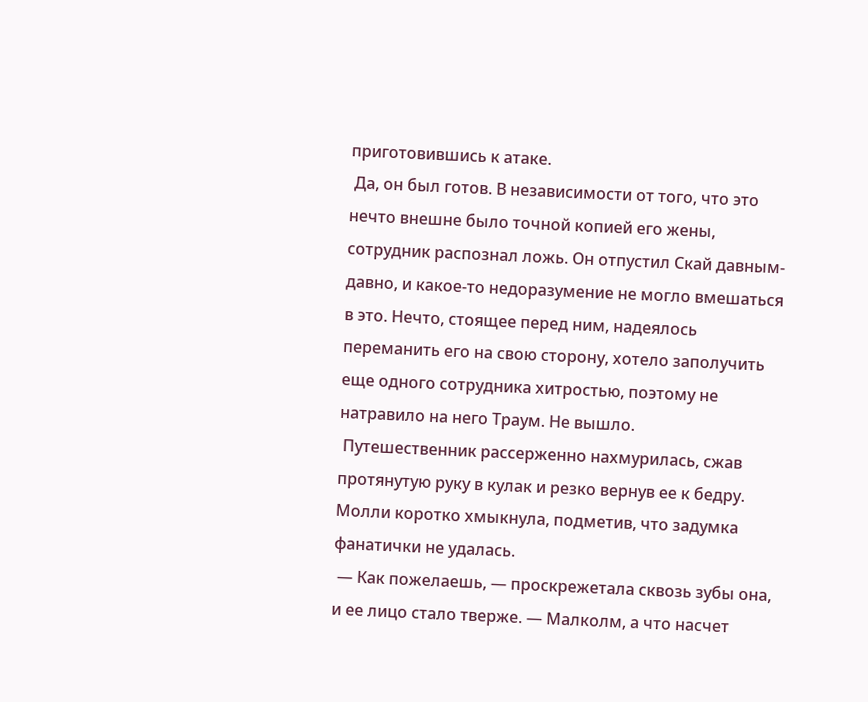приготовившись к атаке.
 Да, он был готов. В независимости от того, что это нечто внешне было точной копией его жены, сотрудник распознал ложь. Он отпустил Скай давным-давно, и какое-то недоразумение не могло вмешаться в это. Нечто, стоящее перед ним, надеялось переманить его на свою сторону, хотело заполучить еще одного сотрудника хитростью, поэтому не натравило на него Траум. Не вышло.
 Путешественник рассерженно нахмурилась, сжав протянутую руку в кулак и резко вернув ее к бедру. Молли коротко хмыкнула, подметив, что задумка фанатички не удалась.
 — Как пожелаешь, — проскрежетала сквозь зубы она, и ее лицо стало тверже. — Малколм, а что насчет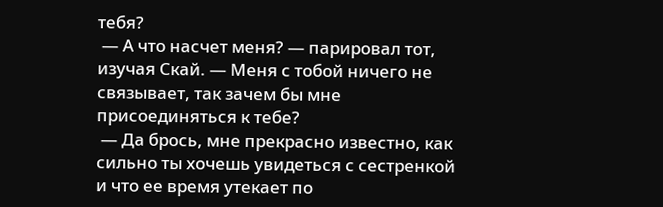тебя?
 — А что насчет меня? — парировал тот, изучая Скай. — Меня с тобой ничего не связывает, так зачем бы мне присоединяться к тебе?
 — Да брось, мне прекрасно известно, как сильно ты хочешь увидеться с сестренкой и что ее время утекает по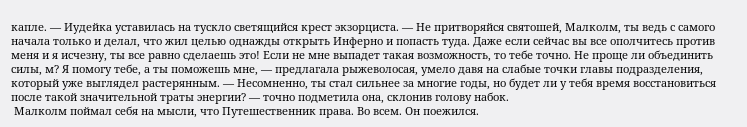капле. — Иудейка уставилась на тускло светящийся крест экзорциста. — Не притворяйся святошей, Малколм, ты ведь с самого начала только и делал, что жил целью однажды открыть Инферно и попасть туда. Даже если сейчас вы все ополчитесь против меня и я исчезну, ты все равно сделаешь это! Если не мне выпадет такая возможность, то тебе точно. Не проще ли объединить силы, м? Я помогу тебе, а ты поможешь мне, — предлагала рыжеволосая, умело давя на слабые точки главы подразделения, который уже выглядел растерянным. — Несомненно, ты стал сильнее за многие годы, но будет ли у тебя время восстановиться после такой значительной траты энергии? — точно подметила она, склонив голову набок.
 Малколм поймал себя на мысли, что Путешественник права. Во всем. Он поежился.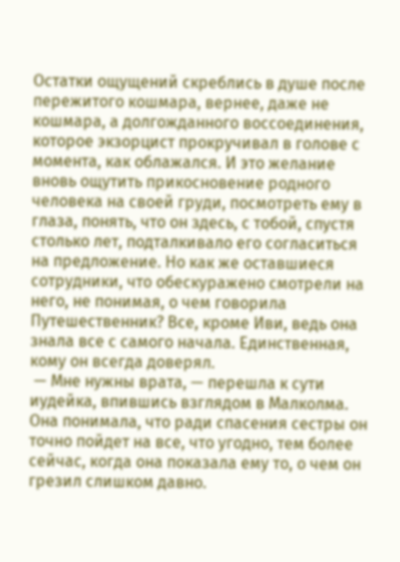Остатки ощущений скреблись в душе после пережитого кошмара, вернее, даже не кошмара, а долгожданного воссоединения, которое экзорцист прокручивал в голове с момента, как облажался. И это желание вновь ощутить прикосновение родного человека на своей груди, посмотреть ему в глаза, понять, что он здесь, с тобой, спустя столько лет, подталкивало его согласиться на предложение. Но как же оставшиеся сотрудники, что обескуражено смотрели на него, не понимая, о чем говорила Путешественник? Все, кроме Иви, ведь она знала все с самого начала. Единственная, кому он всегда доверял.
 — Мне нужны врата, — перешла к сути иудейка, впившись взглядом в Малколма. Она понимала, что ради спасения сестры он точно пойдет на все, что угодно, тем более сейчас, когда она показала ему то, о чем он грезил слишком давно.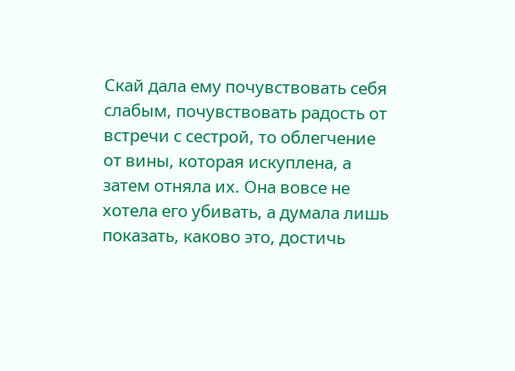Скай дала ему почувствовать себя слабым, почувствовать радость от встречи с сестрой, то облегчение от вины, которая искуплена, а затем отняла их. Она вовсе не хотела его убивать, а думала лишь показать, каково это, достичь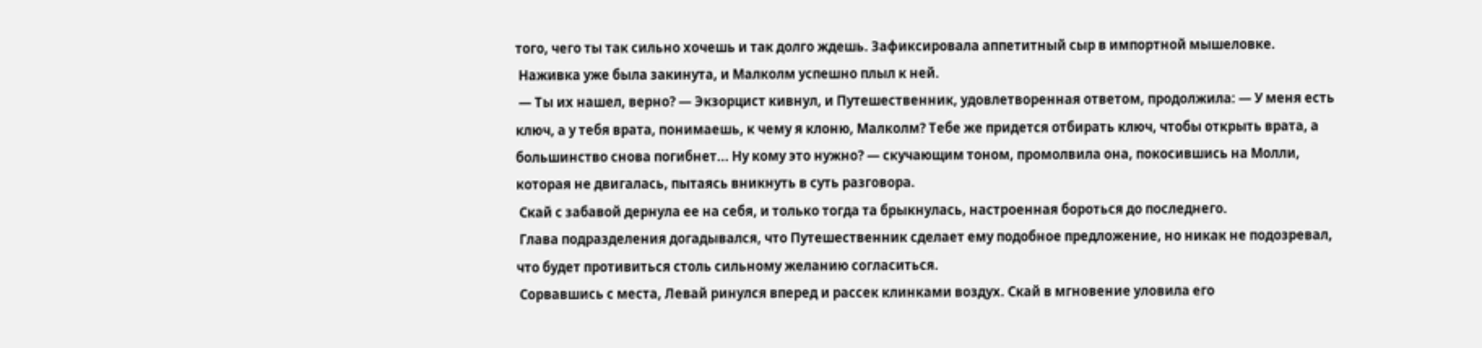того, чего ты так сильно хочешь и так долго ждешь. Зафиксировала аппетитный сыр в импортной мышеловке.
 Наживка уже была закинута, и Малколм успешно плыл к ней.
 — Ты их нашел, верно? — Экзорцист кивнул, и Путешественник, удовлетворенная ответом, продолжила: — У меня есть ключ, а у тебя врата, понимаешь, к чему я клоню, Малколм? Тебе же придется отбирать ключ, чтобы открыть врата, а большинство снова погибнет... Ну кому это нужно? — скучающим тоном, промолвила она, покосившись на Молли, которая не двигалась, пытаясь вникнуть в суть разговора.
 Скай с забавой дернула ее на себя, и только тогда та брыкнулась, настроенная бороться до последнего.
 Глава подразделения догадывался, что Путешественник сделает ему подобное предложение, но никак не подозревал, что будет противиться столь сильному желанию согласиться.
 Сорвавшись с места, Левай ринулся вперед и рассек клинками воздух. Скай в мгновение уловила его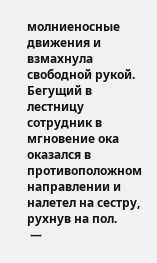молниеносные движения и взмахнула свободной рукой. Бегущий в лестницу сотрудник в мгновение ока оказался в противоположном направлении и налетел на сестру, рухнув на пол.
 —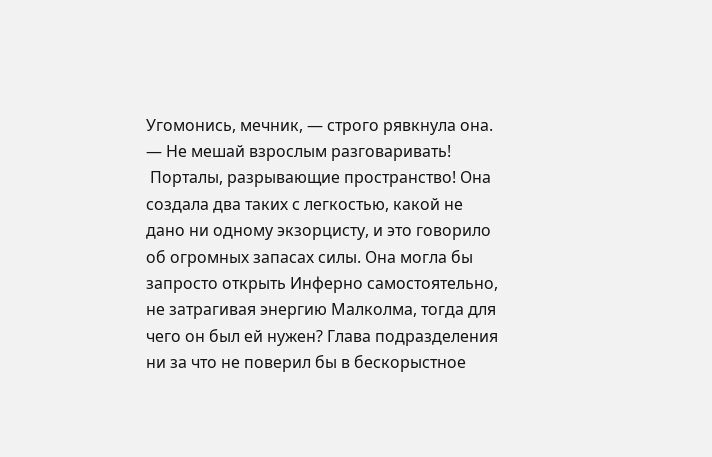Угомонись, мечник, — строго рявкнула она. — Не мешай взрослым разговаривать!
 Порталы, разрывающие пространство! Она создала два таких с легкостью, какой не дано ни одному экзорцисту, и это говорило об огромных запасах силы. Она могла бы запросто открыть Инферно самостоятельно, не затрагивая энергию Малколма, тогда для чего он был ей нужен? Глава подразделения ни за что не поверил бы в бескорыстное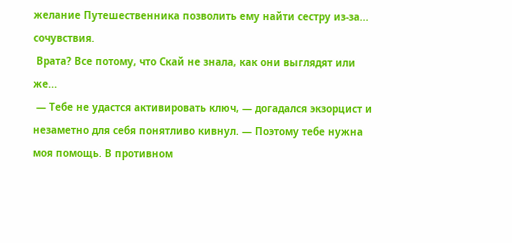желание Путешественника позволить ему найти сестру из-за... сочувствия.
 Врата? Все потому, что Скай не знала, как они выглядят или же...
 — Тебе не удастся активировать ключ, — догадался экзорцист и незаметно для себя понятливо кивнул. — Поэтому тебе нужна моя помощь. В противном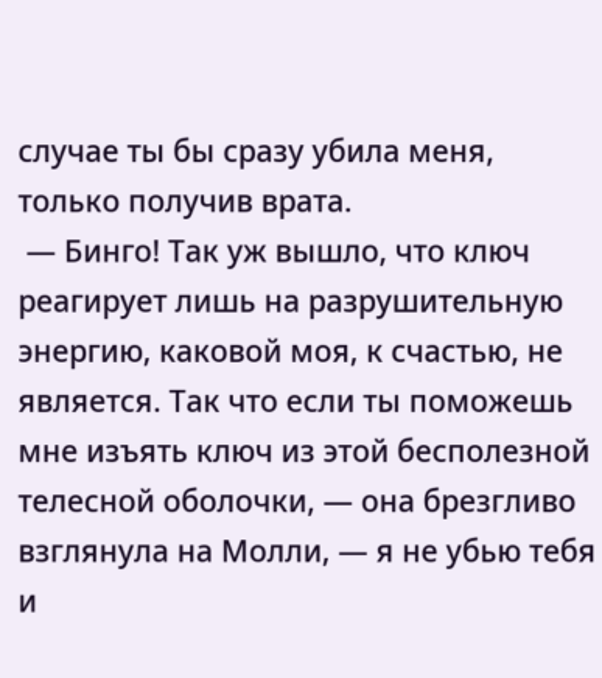случае ты бы сразу убила меня, только получив врата.
 — Бинго! Так уж вышло, что ключ реагирует лишь на разрушительную энергию, каковой моя, к счастью, не является. Так что если ты поможешь мне изъять ключ из этой бесполезной телесной оболочки, — она брезгливо взглянула на Молли, — я не убью тебя и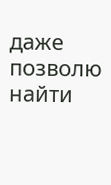даже позволю найти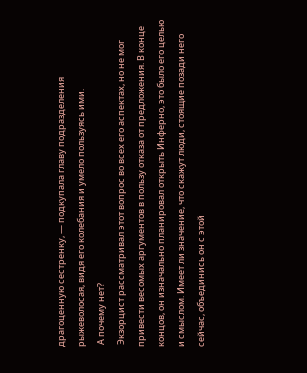драгоценную сестренку, — подкупала главу подразделения рыжеволосая, видя его колебания и умело пользуясь ими.
 А почему нет?
 Экзорцист рассматривал этот вопрос во всех его аспектах, но не мог привести весомых аргументов в пользу отказа от предложения. В конце концов, он изначально планировал открыть Инферно, это было его целью и смыслом. Имеет ли значение, что скажут люди, стоящие позади него сейчас, объединись он с этой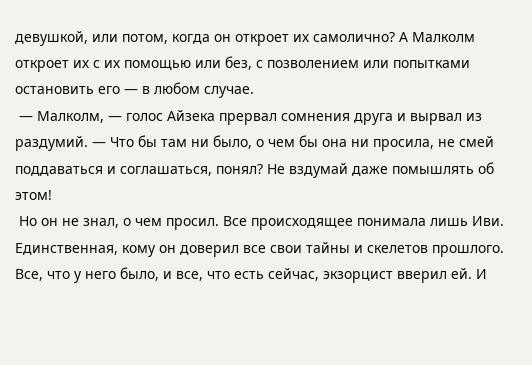девушкой, или потом, когда он откроет их самолично? А Малколм откроет их с их помощью или без, с позволением или попытками остановить его — в любом случае.
 — Малколм, — голос Айзека прервал сомнения друга и вырвал из раздумий. — Что бы там ни было, о чем бы она ни просила, не смей поддаваться и соглашаться, понял? Не вздумай даже помышлять об этом!
 Но он не знал, о чем просил. Все происходящее понимала лишь Иви. Единственная, кому он доверил все свои тайны и скелетов прошлого. Все, что у него было, и все, что есть сейчас, экзорцист вверил ей. И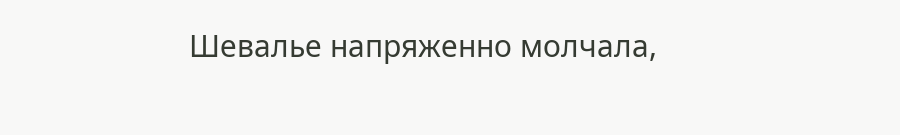Шевалье напряженно молчала,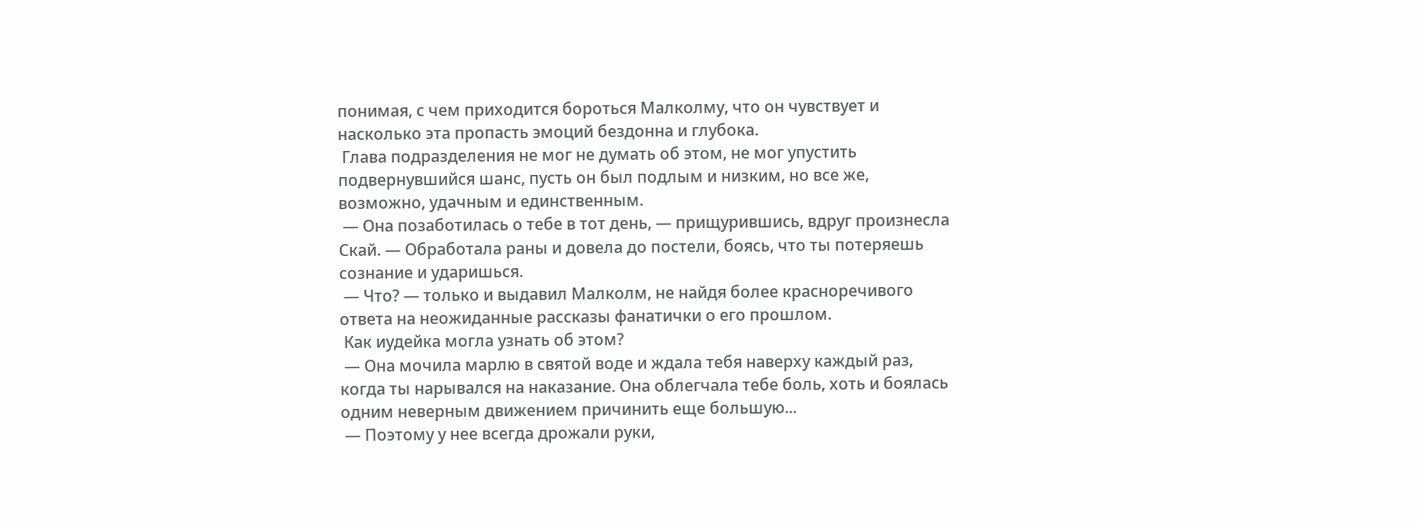понимая, с чем приходится бороться Малколму, что он чувствует и насколько эта пропасть эмоций бездонна и глубока.
 Глава подразделения не мог не думать об этом, не мог упустить подвернувшийся шанс, пусть он был подлым и низким, но все же, возможно, удачным и единственным.
 — Она позаботилась о тебе в тот день, — прищурившись, вдруг произнесла Скай. — Обработала раны и довела до постели, боясь, что ты потеряешь сознание и ударишься.
 — Что? — только и выдавил Малколм, не найдя более красноречивого ответа на неожиданные рассказы фанатички о его прошлом.
 Как иудейка могла узнать об этом?
 — Она мочила марлю в святой воде и ждала тебя наверху каждый раз, когда ты нарывался на наказание. Она облегчала тебе боль, хоть и боялась одним неверным движением причинить еще большую...
 — Поэтому у нее всегда дрожали руки,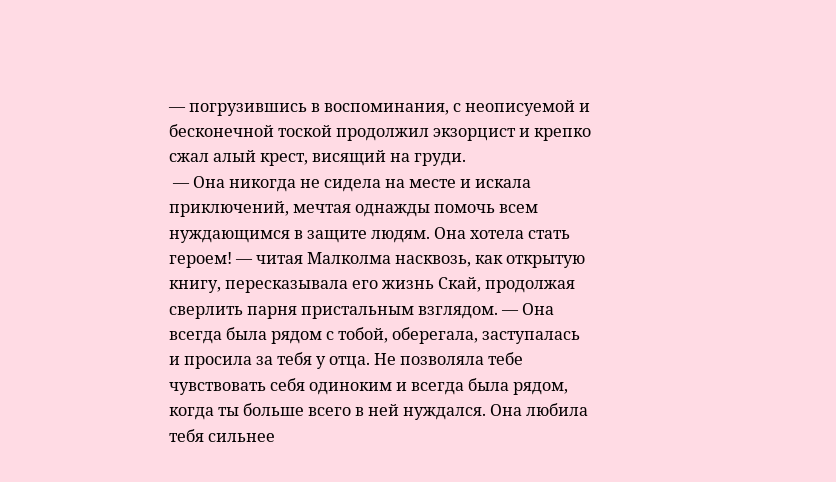— погрузившись в воспоминания, с неописуемой и бесконечной тоской продолжил экзорцист и крепко сжал алый крест, висящий на груди.
 — Она никогда не сидела на месте и искала приключений, мечтая однажды помочь всем нуждающимся в защите людям. Она хотела стать героем! — читая Малколма насквозь, как открытую книгу, пересказывала его жизнь Скай, продолжая сверлить парня пристальным взглядом. — Она всегда была рядом с тобой, оберегала, заступалась и просила за тебя у отца. Не позволяла тебе чувствовать себя одиноким и всегда была рядом, когда ты больше всего в ней нуждался. Она любила тебя сильнее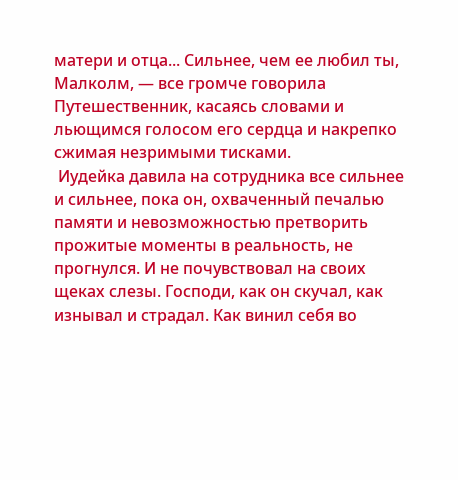матери и отца... Сильнее, чем ее любил ты, Малколм, — все громче говорила Путешественник, касаясь словами и льющимся голосом его сердца и накрепко сжимая незримыми тисками.
 Иудейка давила на сотрудника все сильнее и сильнее, пока он, охваченный печалью памяти и невозможностью претворить прожитые моменты в реальность, не прогнулся. И не почувствовал на своих щеках слезы. Господи, как он скучал, как изнывал и страдал. Как винил себя во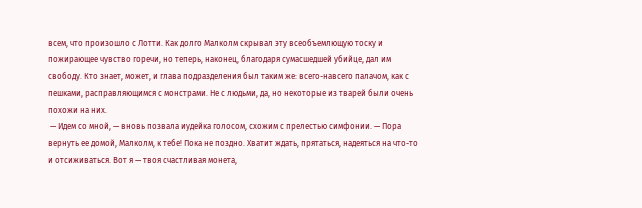всем, что произошло с Лотти. Как долго Малколм скрывал эту всеобъемлющую тоску и пожирающее чувство горечи, но теперь, наконец, благодаря сумасшедшей убийце, дал им свободу. Кто знает, может, и глава подразделения был таким же: всего-навсего палачом, как с пешками, расправляющимся с монстрами. Не с людьми, да, но некоторые из тварей были очень похожи на них.
 — Идем со мной, — вновь позвала иудейка голосом, схожим с прелестью симфонии. — Пора вернуть ее домой, Малколм, к тебе! Пока не поздно. Хватит ждать, прятаться, надеяться на что-то и отсиживаться. Вот я — твоя счастливая монета,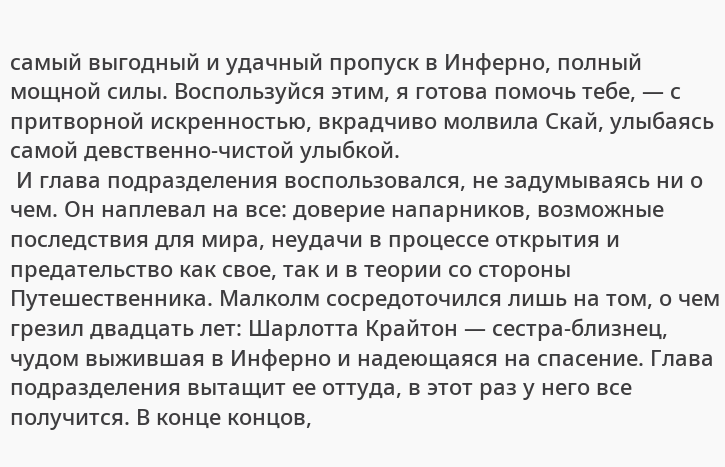самый выгодный и удачный пропуск в Инферно, полный мощной силы. Воспользуйся этим, я готова помочь тебе, — с притворной искренностью, вкрадчиво молвила Скай, улыбаясь самой девственно-чистой улыбкой.
 И глава подразделения воспользовался, не задумываясь ни о чем. Он наплевал на все: доверие напарников, возможные последствия для мира, неудачи в процессе открытия и предательство как свое, так и в теории со стороны Путешественника. Малколм сосредоточился лишь на том, о чем грезил двадцать лет: Шарлотта Крайтон — сестра-близнец, чудом выжившая в Инферно и надеющаяся на спасение. Глава подразделения вытащит ее оттуда, в этот раз у него все получится. В конце концов,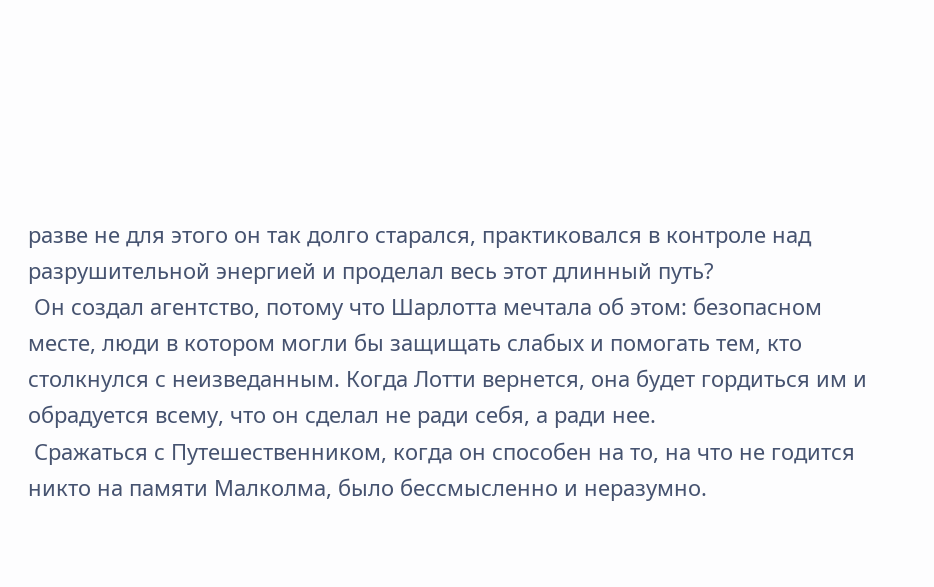разве не для этого он так долго старался, практиковался в контроле над разрушительной энергией и проделал весь этот длинный путь?
 Он создал агентство, потому что Шарлотта мечтала об этом: безопасном месте, люди в котором могли бы защищать слабых и помогать тем, кто столкнулся с неизведанным. Когда Лотти вернется, она будет гордиться им и обрадуется всему, что он сделал не ради себя, а ради нее.
 Сражаться с Путешественником, когда он способен на то, на что не годится никто на памяти Малколма, было бессмысленно и неразумно.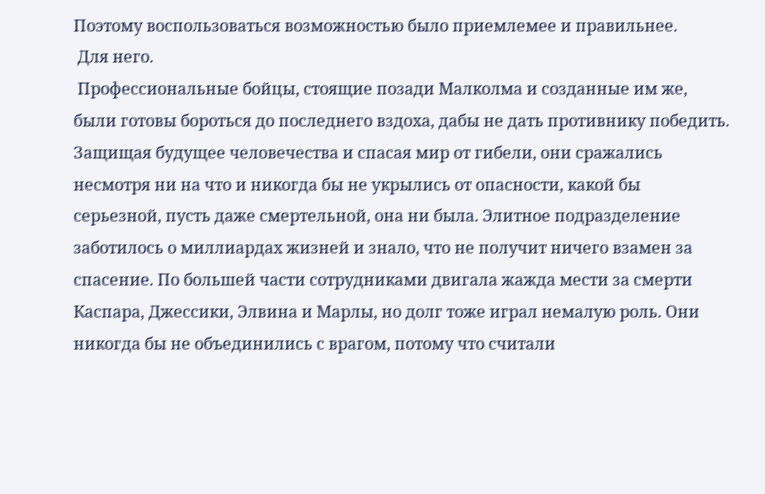Поэтому воспользоваться возможностью было приемлемее и правильнее.
 Для него.
 Профессиональные бойцы, стоящие позади Малколма и созданные им же, были готовы бороться до последнего вздоха, дабы не дать противнику победить. Защищая будущее человечества и спасая мир от гибели, они сражались несмотря ни на что и никогда бы не укрылись от опасности, какой бы серьезной, пусть даже смертельной, она ни была. Элитное подразделение заботилось о миллиардах жизней и знало, что не получит ничего взамен за спасение. По большей части сотрудниками двигала жажда мести за смерти Каспара, Джессики, Элвина и Марлы, но долг тоже играл немалую роль. Они никогда бы не объединились с врагом, потому что считали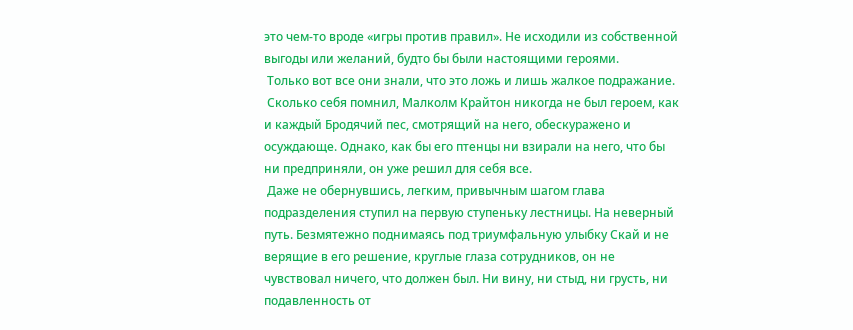это чем-то вроде «игры против правил». Не исходили из собственной выгоды или желаний, будто бы были настоящими героями.
 Только вот все они знали, что это ложь и лишь жалкое подражание.
 Сколько себя помнил, Малколм Крайтон никогда не был героем, как и каждый Бродячий пес, смотрящий на него, обескуражено и осуждающе. Однако, как бы его птенцы ни взирали на него, что бы ни предприняли, он уже решил для себя все.
 Даже не обернувшись, легким, привычным шагом глава подразделения ступил на первую ступеньку лестницы. На неверный путь. Безмятежно поднимаясь под триумфальную улыбку Скай и не верящие в его решение, круглые глаза сотрудников, он не чувствовал ничего, что должен был. Ни вину, ни стыд, ни грусть, ни подавленность от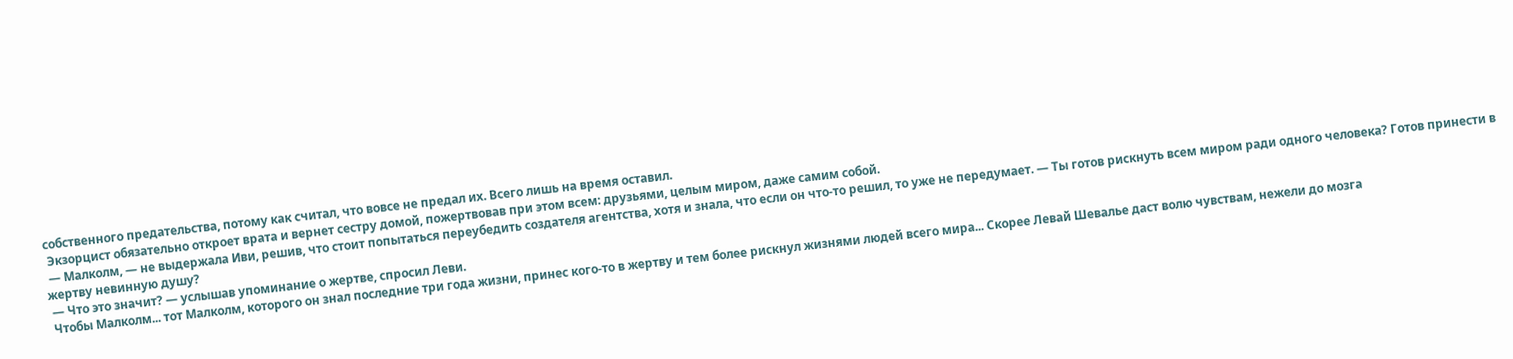собственного предательства, потому как считал, что вовсе не предал их. Всего лишь на время оставил.
 Экзорцист обязательно откроет врата и вернет сестру домой, пожертвовав при этом всем: друзьями, целым миром, даже самим собой.
 — Малколм, — не выдержала Иви, решив, что стоит попытаться переубедить создателя агентства, хотя и знала, что если он что-то решил, то уже не передумает. — Ты готов рискнуть всем миром ради одного человека? Готов принести в жертву невинную душу?
 — Что это значит? — услышав упоминание о жертве, спросил Леви.
 Чтобы Малколм... тот Малколм, которого он знал последние три года жизни, принес кого-то в жертву и тем более рискнул жизнями людей всего мира... Скорее Левай Шевалье даст волю чувствам, нежели до мозга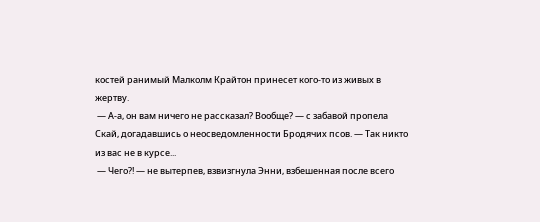костей ранимый Малколм Крайтон принесет кого-то из живых в жертву.
 — А-а, он вам ничего не рассказал? Вообще? — с забавой пропела Скай, догадавшись о неосведомленности Бродячих псов. — Так никто из вас не в курсе...
 — Чего?! — не вытерпев, взвизгнула Энни, взбешенная после всего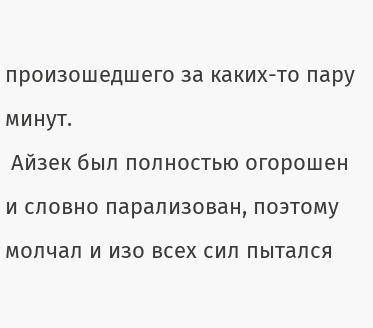произошедшего за каких-то пару минут.
 Айзек был полностью огорошен и словно парализован, поэтому молчал и изо всех сил пытался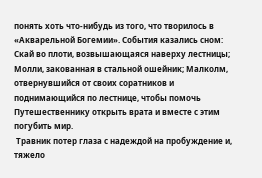понять хоть что-нибудь из того, что творилось в «Акварельной Богемии». События казались сном: Скай во плоти, возвышающаяся наверху лестницы; Молли, закованная в стальной ошейник; Малколм, отвернувшийся от своих соратников и поднимающийся по лестнице, чтобы помочь Путешественнику открыть врата и вместе с этим погубить мир.
 Травник потер глаза с надеждой на пробуждение и, тяжело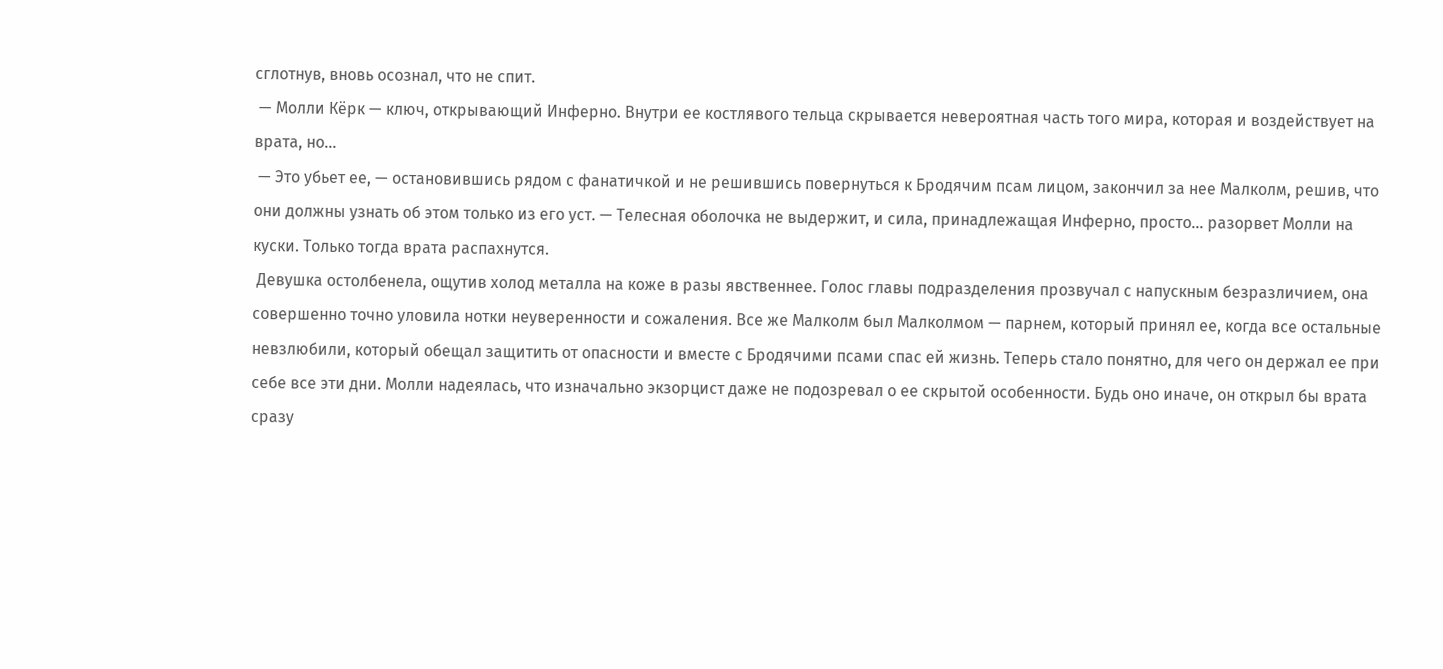сглотнув, вновь осознал, что не спит.
 — Молли Кёрк — ключ, открывающий Инферно. Внутри ее костлявого тельца скрывается невероятная часть того мира, которая и воздействует на врата, но...
 — Это убьет ее, — остановившись рядом с фанатичкой и не решившись повернуться к Бродячим псам лицом, закончил за нее Малколм, решив, что они должны узнать об этом только из его уст. — Телесная оболочка не выдержит, и сила, принадлежащая Инферно, просто... разорвет Молли на куски. Только тогда врата распахнутся.
 Девушка остолбенела, ощутив холод металла на коже в разы явственнее. Голос главы подразделения прозвучал с напускным безразличием, она совершенно точно уловила нотки неуверенности и сожаления. Все же Малколм был Малколмом — парнем, который принял ее, когда все остальные невзлюбили, который обещал защитить от опасности и вместе с Бродячими псами спас ей жизнь. Теперь стало понятно, для чего он держал ее при себе все эти дни. Молли надеялась, что изначально экзорцист даже не подозревал о ее скрытой особенности. Будь оно иначе, он открыл бы врата сразу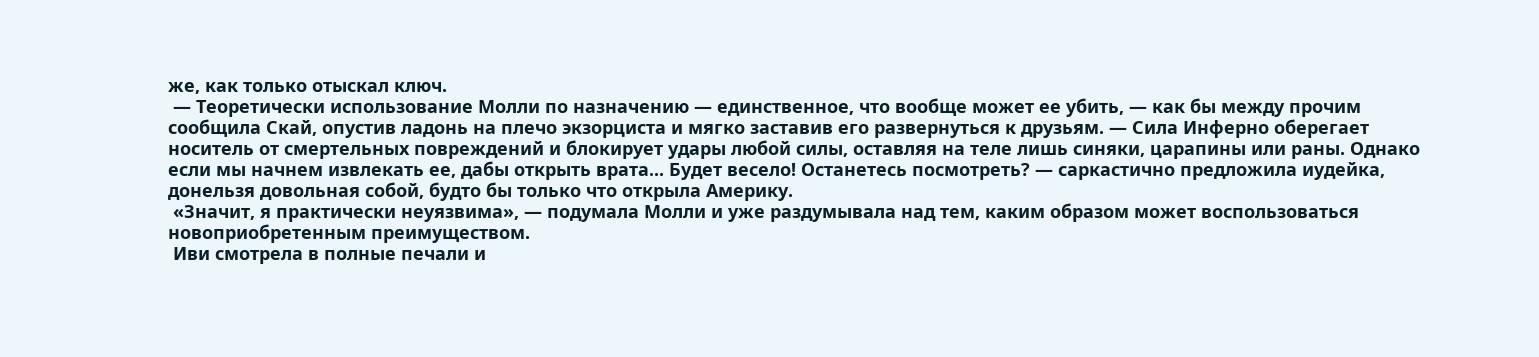же, как только отыскал ключ.
 — Теоретически использование Молли по назначению — единственное, что вообще может ее убить, — как бы между прочим сообщила Скай, опустив ладонь на плечо экзорциста и мягко заставив его развернуться к друзьям. — Сила Инферно оберегает носитель от смертельных повреждений и блокирует удары любой силы, оставляя на теле лишь синяки, царапины или раны. Однако если мы начнем извлекать ее, дабы открыть врата... Будет весело! Останетесь посмотреть? — саркастично предложила иудейка, донельзя довольная собой, будто бы только что открыла Америку.
 «Значит, я практически неуязвима», — подумала Молли и уже раздумывала над тем, каким образом может воспользоваться новоприобретенным преимуществом.
 Иви смотрела в полные печали и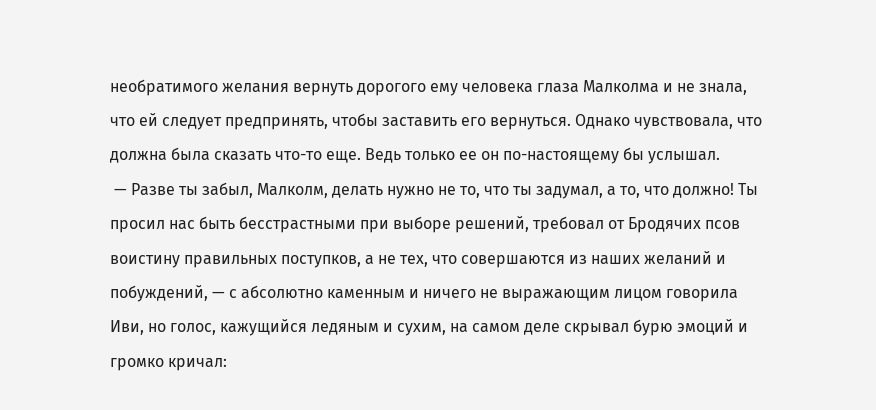необратимого желания вернуть дорогого ему человека глаза Малколма и не знала, что ей следует предпринять, чтобы заставить его вернуться. Однако чувствовала, что должна была сказать что-то еще. Ведь только ее он по-настоящему бы услышал.
 — Разве ты забыл, Малколм, делать нужно не то, что ты задумал, а то, что должно! Ты просил нас быть бесстрастными при выборе решений, требовал от Бродячих псов воистину правильных поступков, а не тех, что совершаются из наших желаний и побуждений, — с абсолютно каменным и ничего не выражающим лицом говорила Иви, но голос, кажущийся ледяным и сухим, на самом деле скрывал бурю эмоций и громко кричал: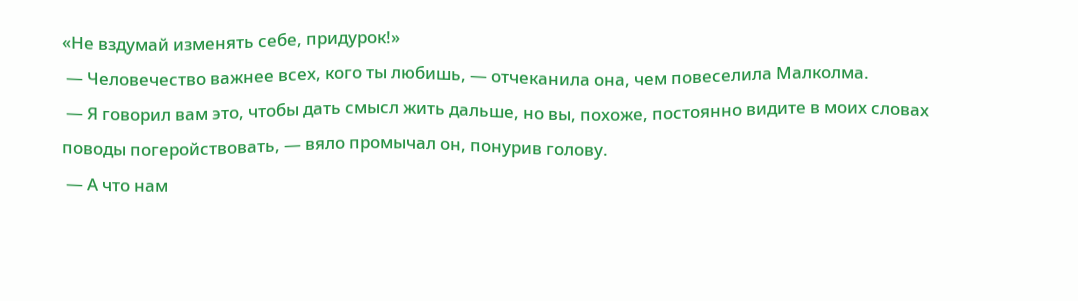«Не вздумай изменять себе, придурок!»
 — Человечество важнее всех, кого ты любишь, — отчеканила она, чем повеселила Малколма.
 — Я говорил вам это, чтобы дать смысл жить дальше, но вы, похоже, постоянно видите в моих словах поводы погеройствовать, — вяло промычал он, понурив голову.
 — А что нам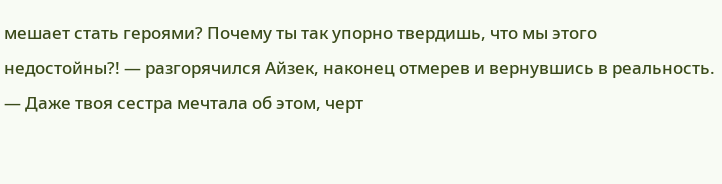мешает стать героями? Почему ты так упорно твердишь, что мы этого недостойны?! — разгорячился Айзек, наконец отмерев и вернувшись в реальность. — Даже твоя сестра мечтала об этом, черт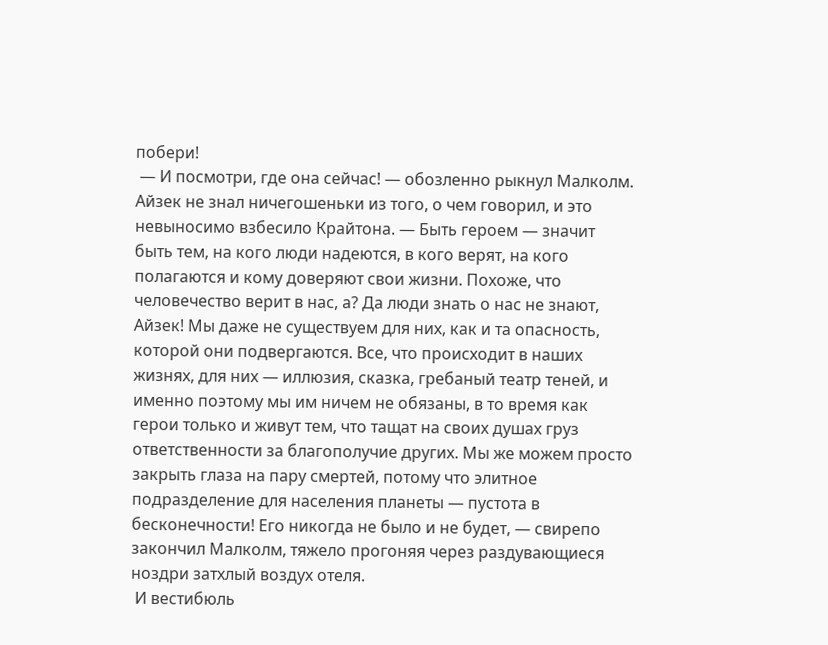побери!
 — И посмотри, где она сейчас! — обозленно рыкнул Малколм. Айзек не знал ничегошеньки из того, о чем говорил, и это невыносимо взбесило Крайтона. — Быть героем — значит быть тем, на кого люди надеются, в кого верят, на кого полагаются и кому доверяют свои жизни. Похоже, что человечество верит в нас, а? Да люди знать о нас не знают, Айзек! Мы даже не существуем для них, как и та опасность, которой они подвергаются. Все, что происходит в наших жизнях, для них — иллюзия, сказка, гребаный театр теней, и именно поэтому мы им ничем не обязаны, в то время как герои только и живут тем, что тащат на своих душах груз ответственности за благополучие других. Мы же можем просто закрыть глаза на пару смертей, потому что элитное подразделение для населения планеты — пустота в бесконечности! Его никогда не было и не будет, — свирепо закончил Малколм, тяжело прогоняя через раздувающиеся ноздри затхлый воздух отеля.
 И вестибюль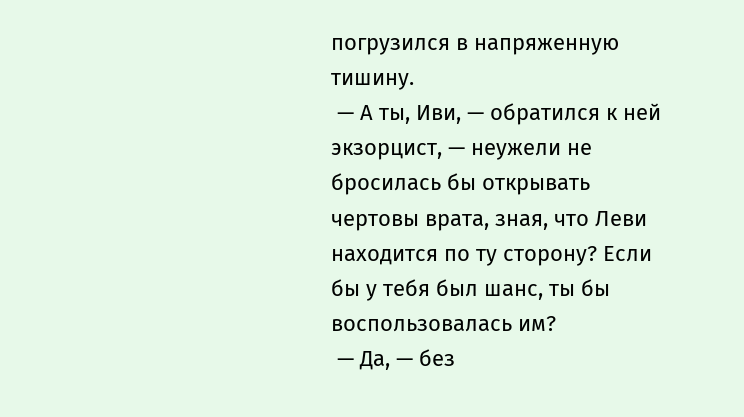погрузился в напряженную тишину.
 — А ты, Иви, — обратился к ней экзорцист, — неужели не бросилась бы открывать чертовы врата, зная, что Леви находится по ту сторону? Если бы у тебя был шанс, ты бы воспользовалась им?
 — Да, — без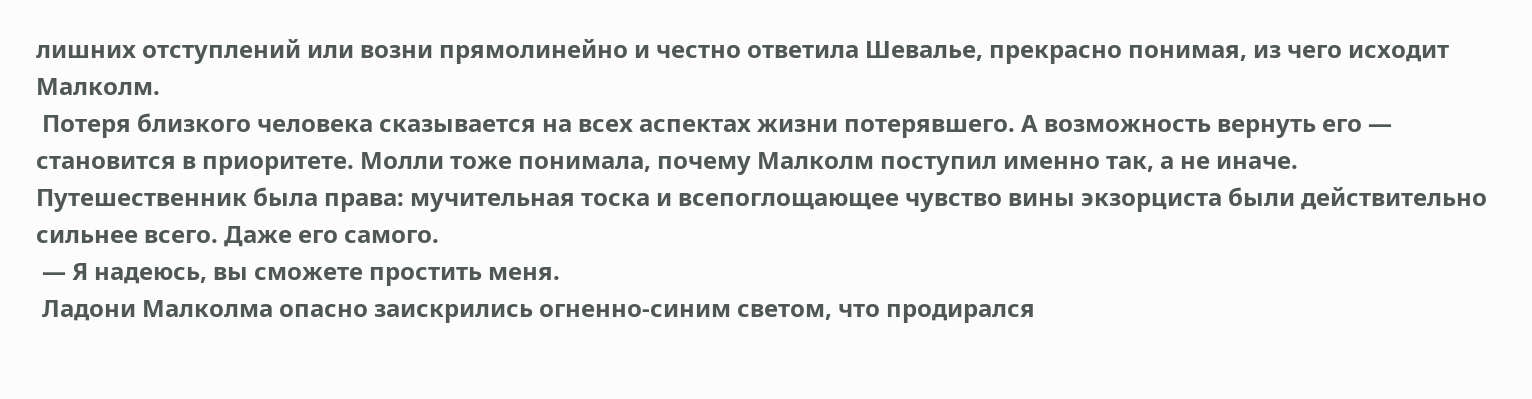лишних отступлений или возни прямолинейно и честно ответила Шевалье, прекрасно понимая, из чего исходит Малколм.
 Потеря близкого человека сказывается на всех аспектах жизни потерявшего. А возможность вернуть его — становится в приоритете. Молли тоже понимала, почему Малколм поступил именно так, а не иначе. Путешественник была права: мучительная тоска и всепоглощающее чувство вины экзорциста были действительно сильнее всего. Даже его самого.
 — Я надеюсь, вы сможете простить меня.
 Ладони Малколма опасно заискрились огненно-синим светом, что продирался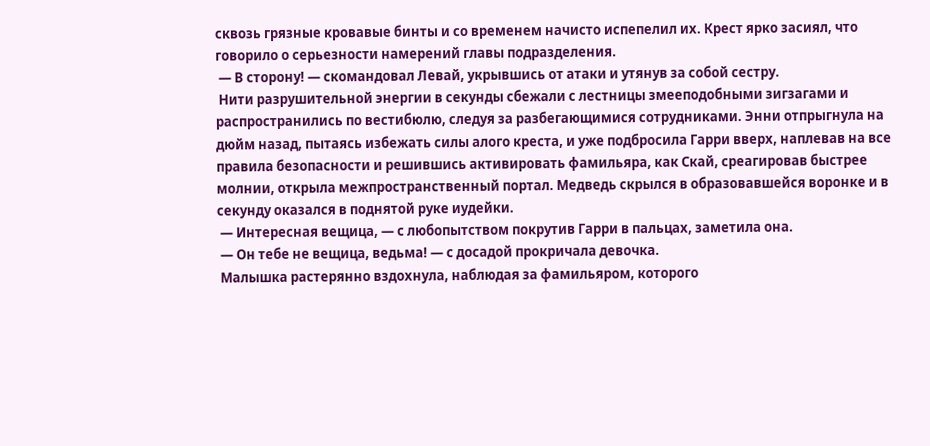сквозь грязные кровавые бинты и со временем начисто испепелил их. Крест ярко засиял, что говорило о серьезности намерений главы подразделения.
 — В сторону! — скомандовал Левай, укрывшись от атаки и утянув за собой сестру.
 Нити разрушительной энергии в секунды сбежали с лестницы змееподобными зигзагами и распространились по вестибюлю, следуя за разбегающимися сотрудниками. Энни отпрыгнула на дюйм назад, пытаясь избежать силы алого креста, и уже подбросила Гарри вверх, наплевав на все правила безопасности и решившись активировать фамильяра, как Скай, среагировав быстрее молнии, открыла межпространственный портал. Медведь скрылся в образовавшейся воронке и в секунду оказался в поднятой руке иудейки.
 — Интересная вещица, — с любопытством покрутив Гарри в пальцах, заметила она.
 — Он тебе не вещица, ведьма! — с досадой прокричала девочка.
 Малышка растерянно вздохнула, наблюдая за фамильяром, которого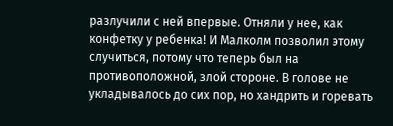разлучили с ней впервые. Отняли у нее, как конфетку у ребенка! И Малколм позволил этому случиться, потому что теперь был на противоположной, злой стороне. В голове не укладывалось до сих пор, но хандрить и горевать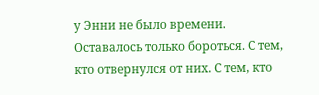у Энни не было времени. Оставалось только бороться. С тем, кто отвернулся от них. С тем, кто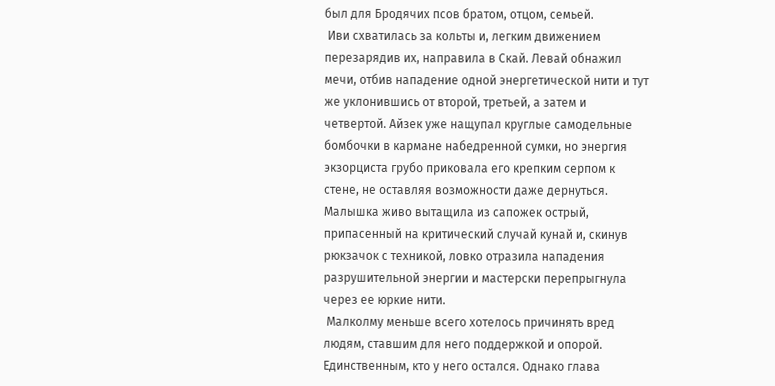был для Бродячих псов братом, отцом, семьей.
 Иви схватилась за кольты и, легким движением перезарядив их, направила в Скай. Левай обнажил мечи, отбив нападение одной энергетической нити и тут же уклонившись от второй, третьей, а затем и четвертой. Айзек уже нащупал круглые самодельные бомбочки в кармане набедренной сумки, но энергия экзорциста грубо приковала его крепким серпом к стене, не оставляя возможности даже дернуться. Малышка живо вытащила из сапожек острый, припасенный на критический случай кунай и, скинув рюкзачок с техникой, ловко отразила нападения разрушительной энергии и мастерски перепрыгнула через ее юркие нити.
 Малколму меньше всего хотелось причинять вред людям, ставшим для него поддержкой и опорой. Единственным, кто у него остался. Однако глава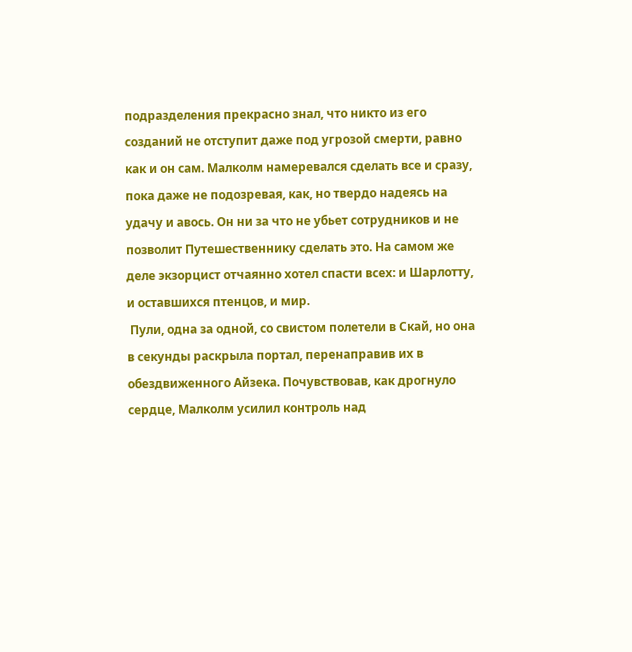подразделения прекрасно знал, что никто из его созданий не отступит даже под угрозой смерти, равно как и он сам. Малколм намеревался сделать все и сразу, пока даже не подозревая, как, но твердо надеясь на удачу и авось. Он ни за что не убьет сотрудников и не позволит Путешественнику сделать это. На самом же деле экзорцист отчаянно хотел спасти всех: и Шарлотту, и оставшихся птенцов, и мир.
 Пули, одна за одной, со свистом полетели в Скай, но она в секунды раскрыла портал, перенаправив их в обездвиженного Айзека. Почувствовав, как дрогнуло сердце, Малколм усилил контроль над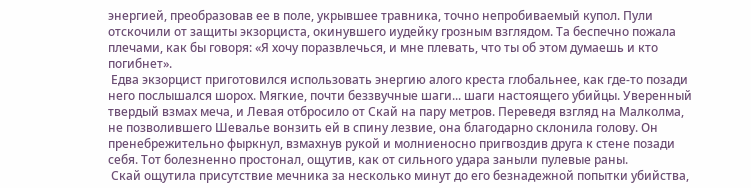энергией, преобразовав ее в поле, укрывшее травника, точно непробиваемый купол. Пули отскочили от защиты экзорциста, окинувшего иудейку грозным взглядом. Та беспечно пожала плечами, как бы говоря: «Я хочу поразвлечься, и мне плевать, что ты об этом думаешь и кто погибнет».
 Едва экзорцист приготовился использовать энергию алого креста глобальнее, как где-то позади него послышался шорох. Мягкие, почти беззвучные шаги... шаги настоящего убийцы. Уверенный твердый взмах меча, и Левая отбросило от Скай на пару метров. Переведя взгляд на Малколма, не позволившего Шевалье вонзить ей в спину лезвие, она благодарно склонила голову. Он пренебрежительно фыркнул, взмахнув рукой и молниеносно пригвоздив друга к стене позади себя. Тот болезненно простонал, ощутив, как от сильного удара заныли пулевые раны.
 Скай ощутила присутствие мечника за несколько минут до его безнадежной попытки убийства,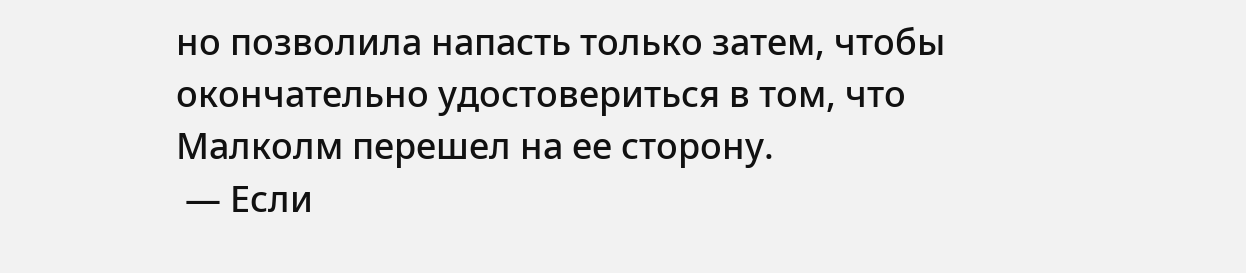но позволила напасть только затем, чтобы окончательно удостовериться в том, что Малколм перешел на ее сторону.
 — Если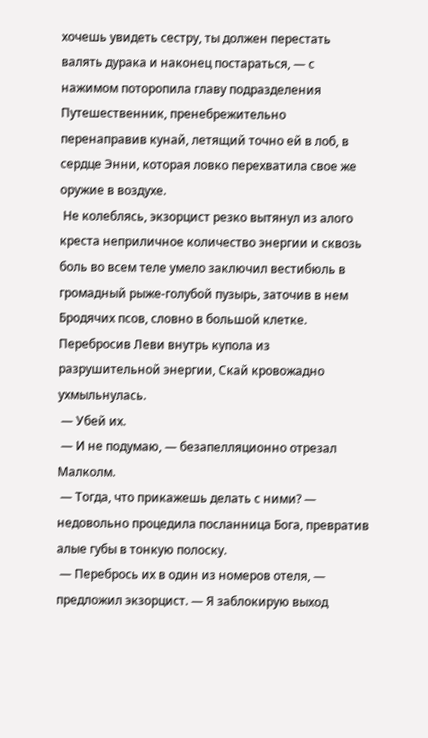хочешь увидеть сестру, ты должен перестать валять дурака и наконец постараться, — с нажимом поторопила главу подразделения Путешественник, пренебрежительно перенаправив кунай, летящий точно ей в лоб, в сердце Энни, которая ловко перехватила свое же оружие в воздухе.
 Не колеблясь, экзорцист резко вытянул из алого креста неприличное количество энергии и сквозь боль во всем теле умело заключил вестибюль в громадный рыже-голубой пузырь, заточив в нем Бродячих псов, словно в большой клетке. Перебросив Леви внутрь купола из разрушительной энергии, Скай кровожадно ухмыльнулась.
 — Убей их.
 — И не подумаю, — безапелляционно отрезал Малколм.
 — Тогда, что прикажешь делать с ними? — недовольно процедила посланница Бога, превратив алые губы в тонкую полоску.
 — Перебрось их в один из номеров отеля, — предложил экзорцист. — Я заблокирую выход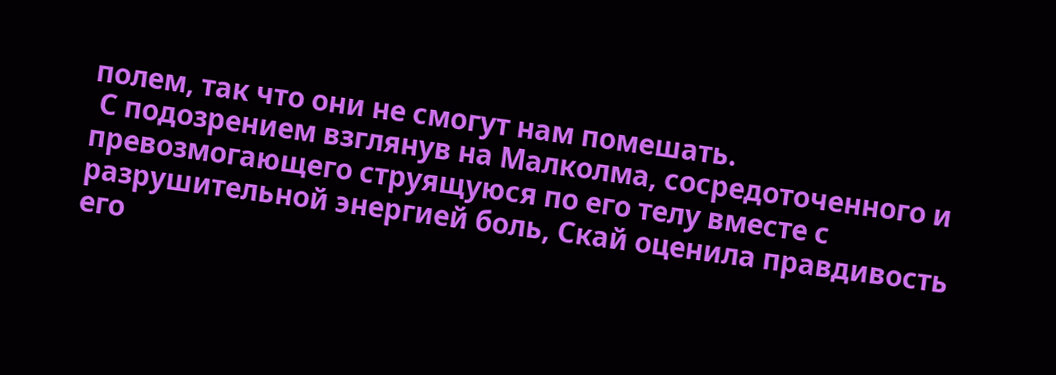полем, так что они не смогут нам помешать.
 С подозрением взглянув на Малколма, сосредоточенного и превозмогающего струящуюся по его телу вместе с разрушительной энергией боль, Скай оценила правдивость его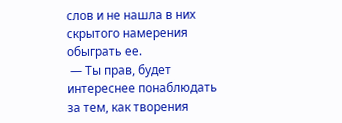слов и не нашла в них скрытого намерения обыграть ее.
 — Ты прав, будет интереснее понаблюдать за тем, как творения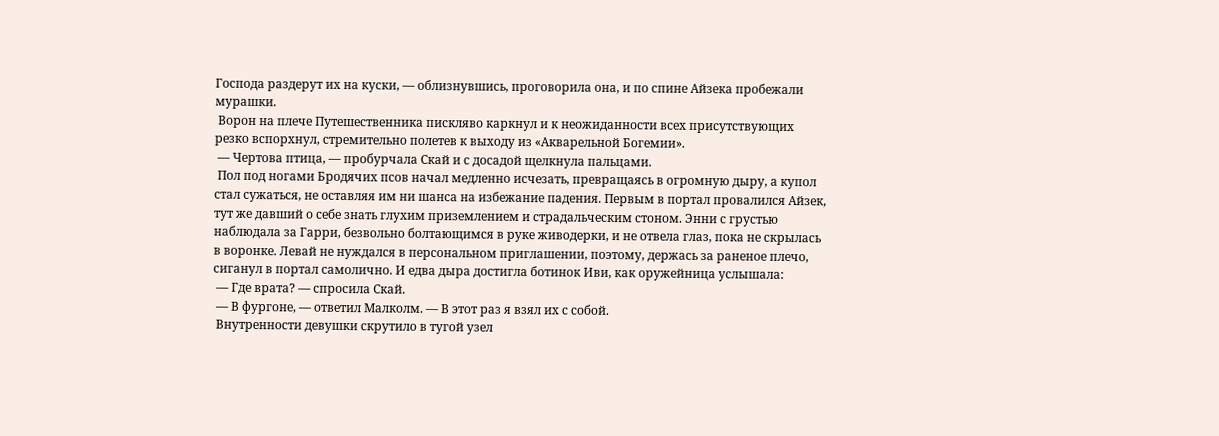Господа раздерут их на куски, — облизнувшись, проговорила она, и по спине Айзека пробежали мурашки.
 Ворон на плече Путешественника пискляво каркнул и к неожиданности всех присутствующих резко вспорхнул, стремительно полетев к выходу из «Акварельной Богемии».
 — Чертова птица, — пробурчала Скай и с досадой щелкнула пальцами.
 Пол под ногами Бродячих псов начал медленно исчезать, превращаясь в огромную дыру, а купол стал сужаться, не оставляя им ни шанса на избежание падения. Первым в портал провалился Айзек, тут же давший о себе знать глухим приземлением и страдальческим стоном. Энни с грустью наблюдала за Гарри, безвольно болтающимся в руке живодерки, и не отвела глаз, пока не скрылась в воронке. Левай не нуждался в персональном приглашении, поэтому, держась за раненое плечо, сиганул в портал самолично. И едва дыра достигла ботинок Иви, как оружейница услышала:
 — Где врата? — спросила Скай.
 — В фургоне, — ответил Малколм. — В этот раз я взял их с собой.
 Внутренности девушки скрутило в тугой узел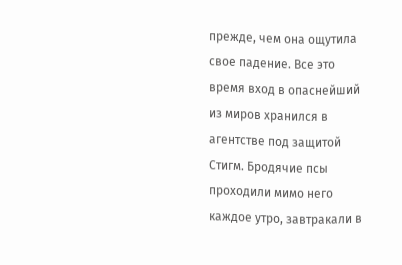прежде, чем она ощутила свое падение. Все это время вход в опаснейший из миров хранился в агентстве под защитой Стигм. Бродячие псы проходили мимо него каждое утро, завтракали в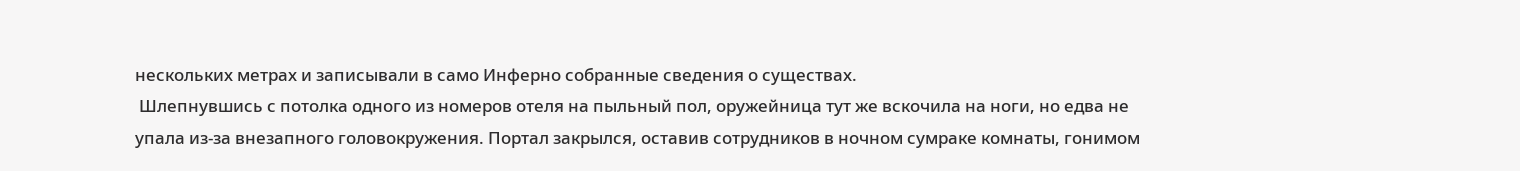нескольких метрах и записывали в само Инферно собранные сведения о существах.
 Шлепнувшись с потолка одного из номеров отеля на пыльный пол, оружейница тут же вскочила на ноги, но едва не упала из-за внезапного головокружения. Портал закрылся, оставив сотрудников в ночном сумраке комнаты, гонимом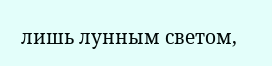лишь лунным светом,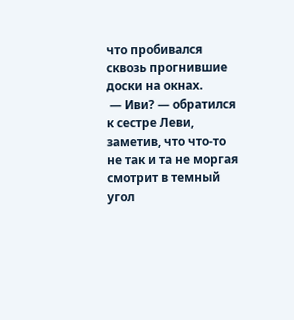что пробивался сквозь прогнившие доски на окнах.
 — Иви? — обратился к сестре Леви, заметив, что что-то не так и та не моргая смотрит в темный угол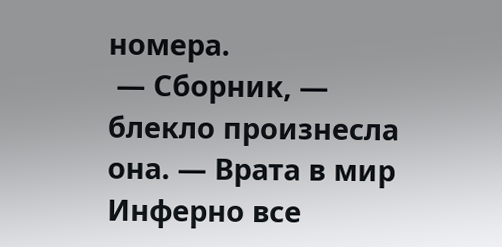номера.
 — Сборник, — блекло произнесла она. — Врата в мир Инферно все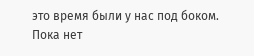это время были у нас под боком.
Пока нет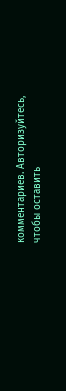комментариев. Авторизуйтесь, чтобы оставить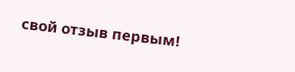свой отзыв первым!